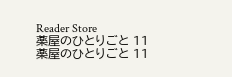Reader Store
薬屋のひとりごと 11
薬屋のひとりごと 11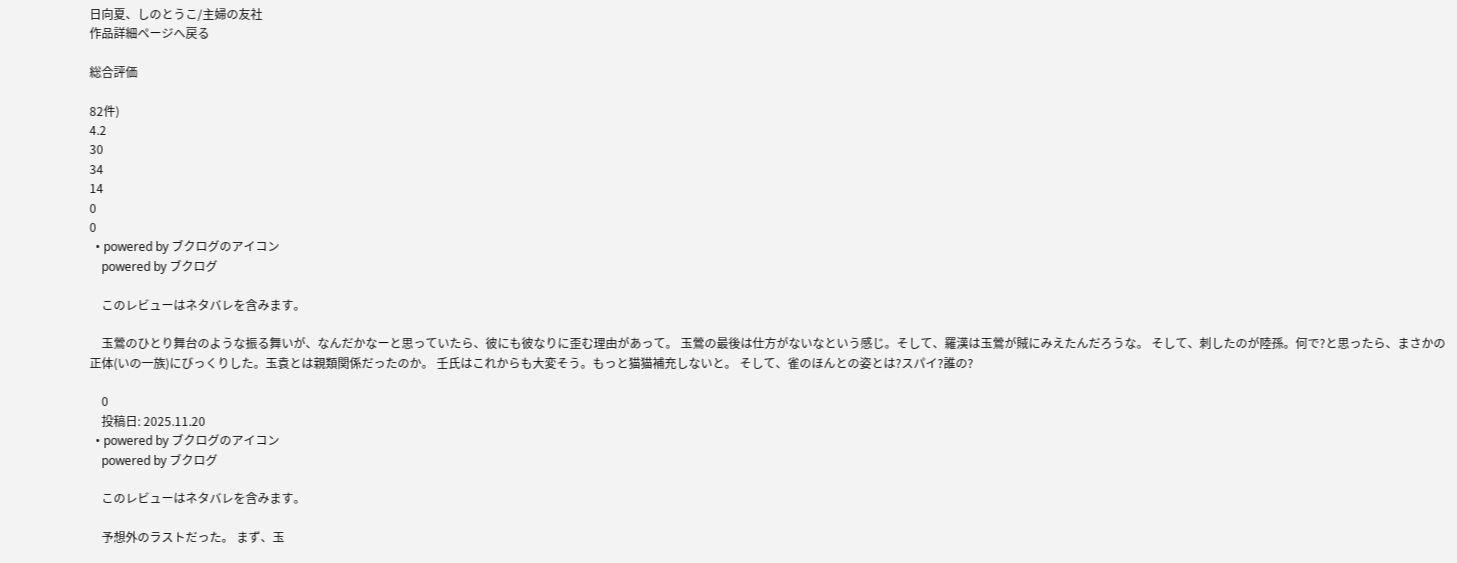日向夏、しのとうこ/主婦の友社
作品詳細ページへ戻る

総合評価

82件)
4.2
30
34
14
0
0
  • powered by ブクログのアイコン
    powered by ブクログ

    このレビューはネタバレを含みます。

    玉鶯のひとり舞台のような振る舞いが、なんだかなーと思っていたら、彼にも彼なりに歪む理由があって。 玉鶯の最後は仕方がないなという感じ。そして、羅漢は玉鶯が賊にみえたんだろうな。 そして、刺したのが陸孫。何で?と思ったら、まさかの正体(いの一族)にびっくりした。玉袁とは親類関係だったのか。 壬氏はこれからも大変そう。もっと猫猫補充しないと。 そして、雀のほんとの姿とは?スパイ?誰の?

    0
    投稿日: 2025.11.20
  • powered by ブクログのアイコン
    powered by ブクログ

    このレビューはネタバレを含みます。

    予想外のラストだった。 まず、玉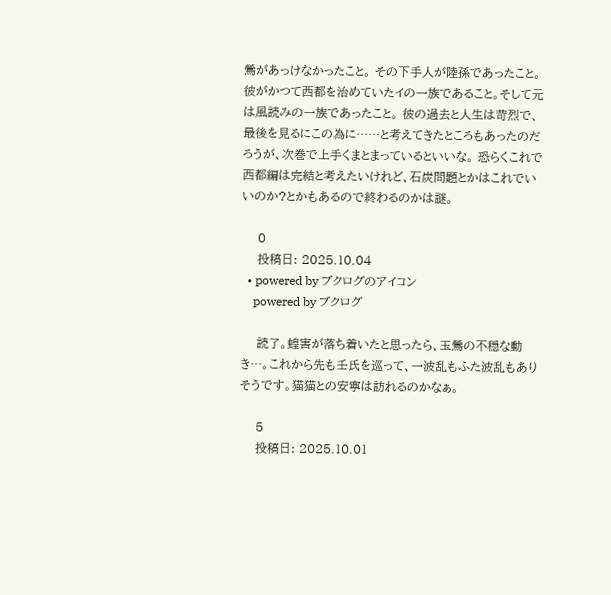鶯があっけなかったこと。 その下手人が陸孫であったこと。 彼がかつて西都を治めていたイの一族であること。そして元は風読みの一族であったこと。 彼の過去と人生は苛烈で、最後を見るにこの為に……と考えてきたところもあったのだろうが、次巻で上手くまとまっているといいな。 恐らくこれで西都編は完結と考えたいけれど、石炭問題とかはこれでいいのか?とかもあるので終わるのかは謎。

    0
    投稿日: 2025.10.04
  • powered by ブクログのアイコン
    powered by ブクログ

    読了。蝗害が落ち着いたと思ったら、玉鶯の不穏な動き…。これから先も壬氏を巡って、一波乱もふた波乱もありそうです。猫猫との安寧は訪れるのかなぁ。

    5
    投稿日: 2025.10.01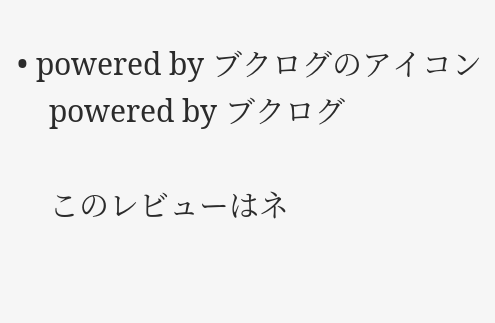• powered by ブクログのアイコン
    powered by ブクログ

    このレビューはネ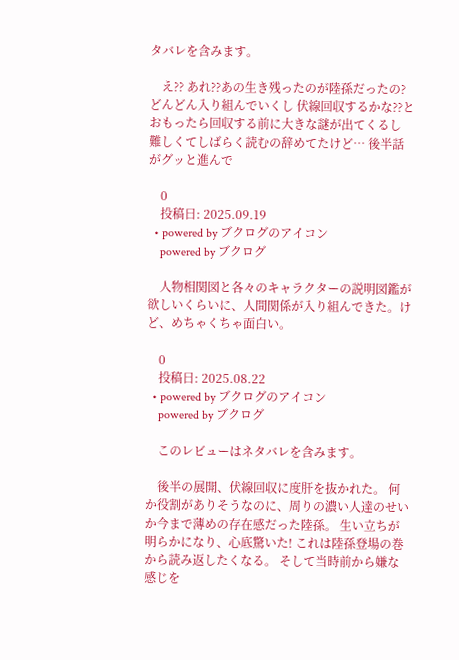タバレを含みます。

    え?? あれ??あの生き残ったのが陸孫だったの? どんどん入り組んでいくし 伏線回収するかな??とおもったら回収する前に大きな謎が出てくるし 難しくてしばらく読むの辞めてたけど… 後半話がグッと進んで

    0
    投稿日: 2025.09.19
  • powered by ブクログのアイコン
    powered by ブクログ

    人物相関図と各々のキャラクターの説明図鑑が欲しいくらいに、人間関係が入り組んできた。けど、めちゃくちゃ面白い。

    0
    投稿日: 2025.08.22
  • powered by ブクログのアイコン
    powered by ブクログ

    このレビューはネタバレを含みます。

    後半の展開、伏線回収に度肝を抜かれた。 何か役割がありそうなのに、周りの濃い人達のせいか今まで薄めの存在感だった陸孫。 生い立ちが明らかになり、心底驚いた! これは陸孫登場の巻から読み返したくなる。 そして当時前から嫌な感じを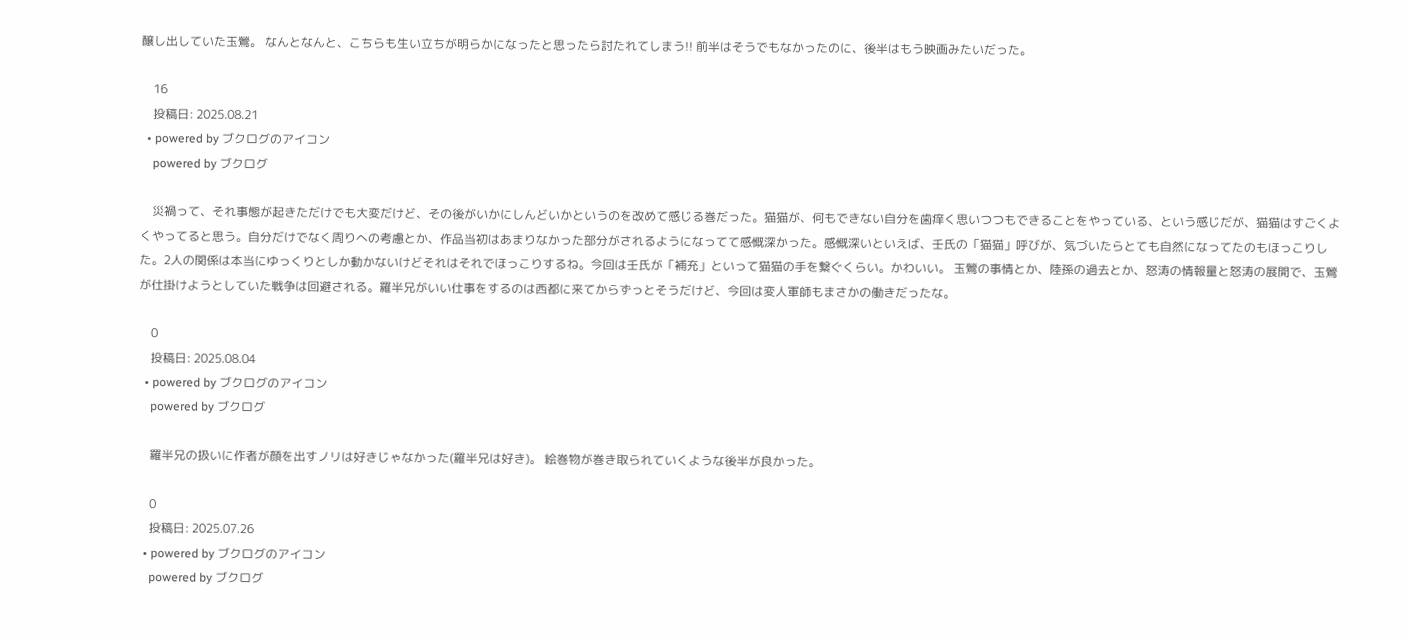醸し出していた玉鶯。 なんとなんと、こちらも生い立ちが明らかになったと思ったら討たれてしまう!! 前半はそうでもなかったのに、後半はもう映画みたいだった。

    16
    投稿日: 2025.08.21
  • powered by ブクログのアイコン
    powered by ブクログ

    災禍って、それ事態が起きただけでも大変だけど、その後がいかにしんどいかというのを改めて感じる巻だった。猫猫が、何もできない自分を歯痒く思いつつもできることをやっている、という感じだが、猫猫はすごくよくやってると思う。自分だけでなく周りへの考慮とか、作品当初はあまりなかった部分がされるようになってて感慨深かった。感慨深いといえば、壬氏の「猫猫」呼びが、気づいたらとても自然になってたのもほっこりした。2人の関係は本当にゆっくりとしか動かないけどそれはそれでほっこりするね。今回は壬氏が「補充」といって猫猫の手を繋ぐくらい。かわいい。 玉鶯の事情とか、陸孫の過去とか、怒涛の情報量と怒涛の展開で、玉鶯が仕掛けようとしていた戦争は回避される。羅半兄がいい仕事をするのは西都に来てからずっとそうだけど、今回は変人軍師もまさかの働きだったな。

    0
    投稿日: 2025.08.04
  • powered by ブクログのアイコン
    powered by ブクログ

    羅半兄の扱いに作者が顔を出すノリは好きじゃなかった(羅半兄は好き)。 絵巻物が巻き取られていくような後半が良かった。

    0
    投稿日: 2025.07.26
  • powered by ブクログのアイコン
    powered by ブクログ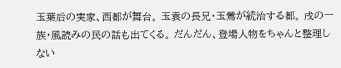玉葉后の実家、西都が舞台。 玉袁の長兄・玉鶯が統治する都。 戌の一族・風読みの民の話も出てくる。 だんだん、登場人物をちゃんと整理しない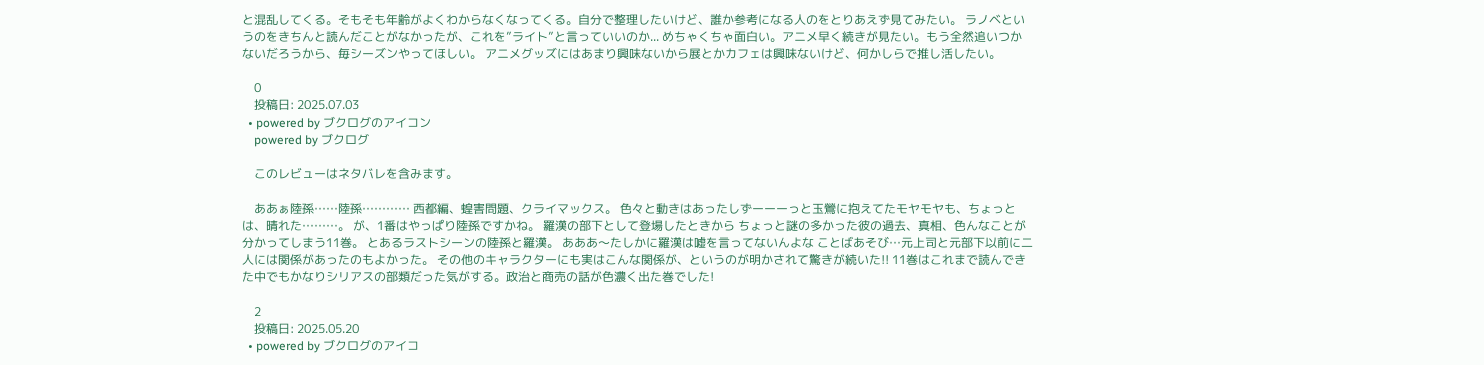と混乱してくる。そもそも年齢がよくわからなくなってくる。自分で整理したいけど、誰か参考になる人のをとりあえず見てみたい。 ラノベというのをきちんと読んだことがなかったが、これを”ライト”と言っていいのか... めちゃくちゃ面白い。アニメ早く続きが見たい。もう全然追いつかないだろうから、毎シーズンやってほしい。 アニメグッズにはあまり興味ないから展とかカフェは興味ないけど、何かしらで推し活したい。

    0
    投稿日: 2025.07.03
  • powered by ブクログのアイコン
    powered by ブクログ

    このレビューはネタバレを含みます。

    ああぁ陸孫……陸孫………… 西都編、蝗害問題、クライマックス。 色々と動きはあったしずーーーっと玉鶯に抱えてたモヤモヤも、ちょっとは、晴れた………。 が、1番はやっぱり陸孫ですかね。 羅漢の部下として登場したときから ちょっと謎の多かった彼の過去、真相、色んなことが分かってしまう11巻。 とあるラストシーンの陸孫と羅漢。 あああ〜たしかに羅漢は嘘を言ってないんよな ことばあそび…元上司と元部下以前に二人には関係があったのもよかった。 その他のキャラクターにも実はこんな関係が、というのが明かされて驚きが続いた!! 11巻はこれまで読んできた中でもかなりシリアスの部類だった気がする。政治と商売の話が色濃く出た巻でした!

    2
    投稿日: 2025.05.20
  • powered by ブクログのアイコ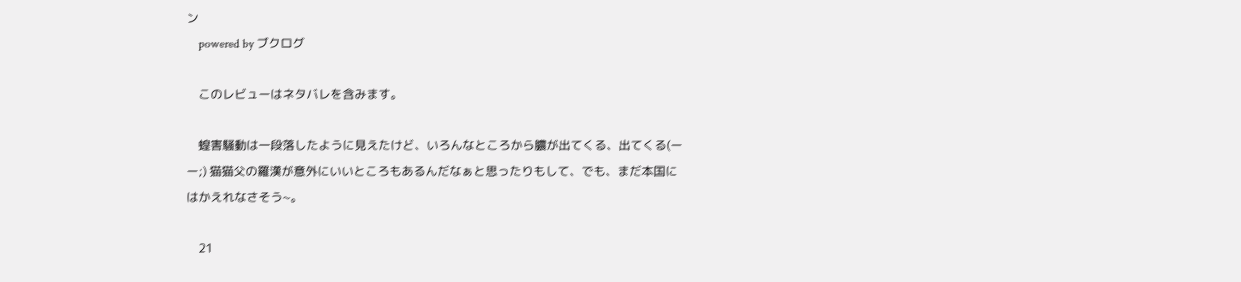ン
    powered by ブクログ

    このレビューはネタバレを含みます。

    蝗害騒動は一段落したように見えたけど、いろんなところから膿が出てくる、出てくる(ーー;) 猫猫父の羅漢が意外にいいところもあるんだなぁと思ったりもして、でも、まだ本国にはかえれなさそう~。

    21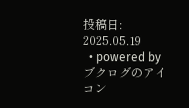投稿日: 2025.05.19
  • powered by ブクログのアイコン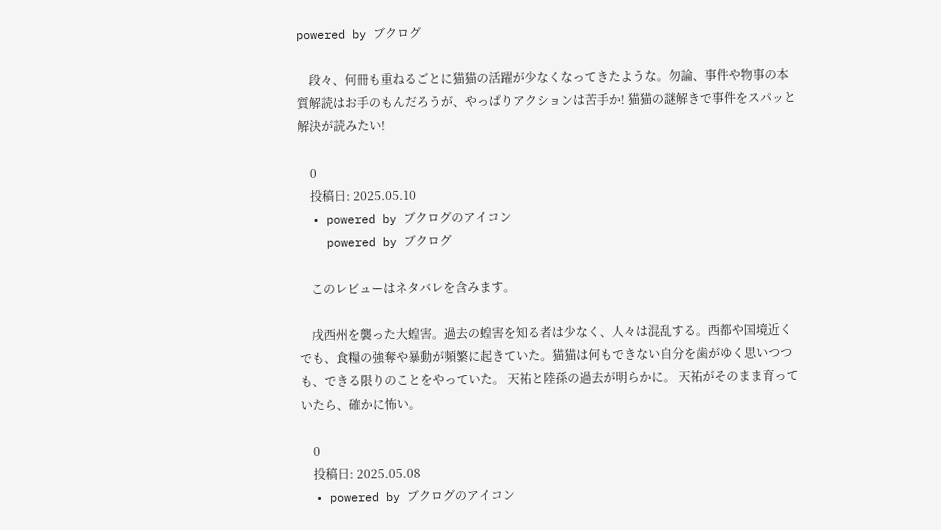powered by ブクログ

    段々、何冊も重ねるごとに猫猫の活躍が少なくなってきたような。勿論、事件や物事の本質解読はお手のもんだろうが、やっぱりアクションは苦手か! 猫猫の謎解きで事件をスパッと解決が読みたい!

    0
    投稿日: 2025.05.10
  • powered by ブクログのアイコン
    powered by ブクログ

    このレビューはネタバレを含みます。

    戌西州を襲った大蝗害。過去の蝗害を知る者は少なく、人々は混乱する。西都や国境近くでも、食糧の強奪や暴動が頻繁に起きていた。猫猫は何もできない自分を歯がゆく思いつつも、できる限りのことをやっていた。 天祐と陸孫の過去が明らかに。 天祐がそのまま育っていたら、確かに怖い。

    0
    投稿日: 2025.05.08
  • powered by ブクログのアイコン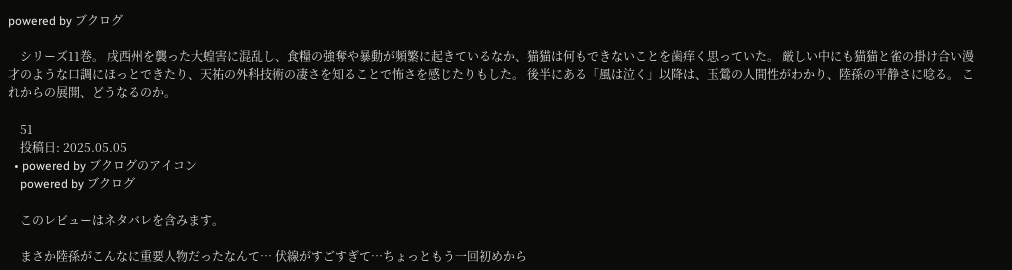powered by ブクログ

    シリーズ11巻。 戌西州を襲った大蝗害に混乱し、食糧の強奪や暴動が頻繁に起きているなか、猫猫は何もできないことを歯痒く思っていた。 厳しい中にも猫猫と雀の掛け合い漫才のような口調にほっとできたり、天祐の外科技術の凄さを知ることで怖さを感じたりもした。 後半にある「風は泣く」以降は、玉鶯の人間性がわかり、陸孫の平静さに唸る。 これからの展開、どうなるのか。

    51
    投稿日: 2025.05.05
  • powered by ブクログのアイコン
    powered by ブクログ

    このレビューはネタバレを含みます。

    まさか陸孫がこんなに重要人物だったなんて… 伏線がすごすぎて…ちょっともう一回初めから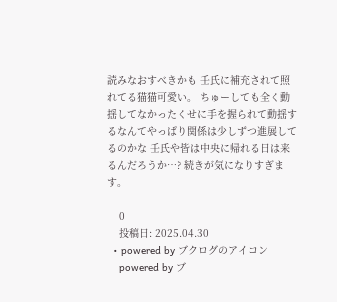読みなおすべきかも 壬氏に補充されて照れてる猫猫可愛い。 ちゅーしても全く動揺してなかったくせに手を握られて動揺するなんてやっぱり関係は少しずつ進展してるのかな 壬氏や皆は中央に帰れる日は来るんだろうか…? 続きが気になりすぎます。

    0
    投稿日: 2025.04.30
  • powered by ブクログのアイコン
    powered by ブ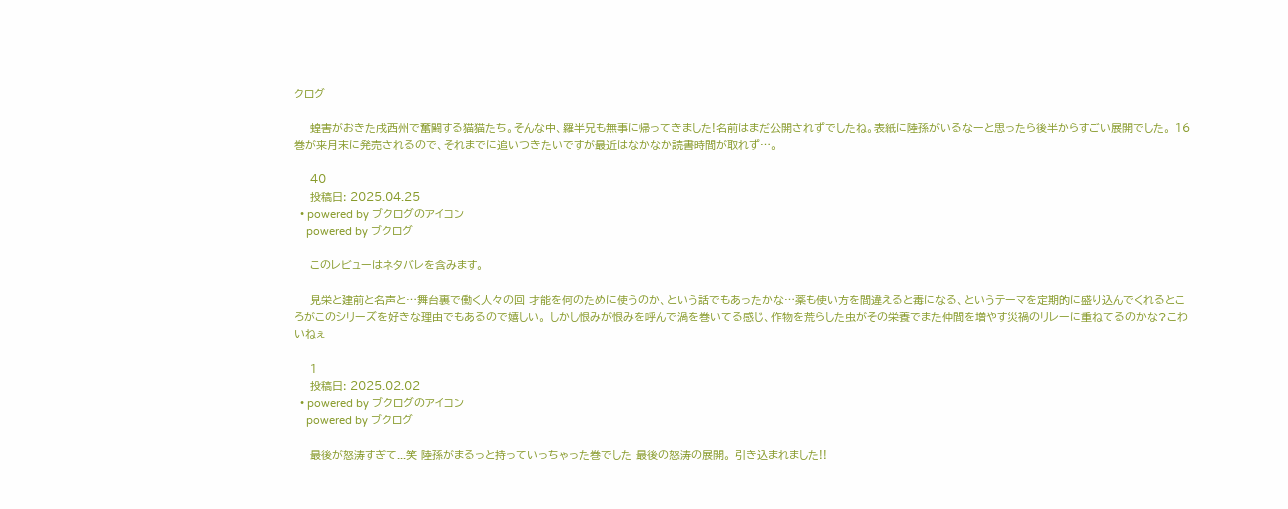クログ

    蝗害がおきた戌西州で奮闘する猫猫たち。そんな中、羅半兄も無事に帰ってきました!名前はまだ公開されずでしたね。表紙に陸孫がいるなーと思ったら後半からすごい展開でした。 16巻が来月末に発売されるので、それまでに追いつきたいですが最近はなかなか読書時間が取れず…。

    40
    投稿日: 2025.04.25
  • powered by ブクログのアイコン
    powered by ブクログ

    このレビューはネタバレを含みます。

    見栄と建前と名声と…舞台裏で働く人々の回 才能を何のために使うのか、という話でもあったかな…薬も使い方を間違えると毒になる、というテーマを定期的に盛り込んでくれるところがこのシリーズを好きな理由でもあるので嬉しい。 しかし恨みが恨みを呼んで渦を巻いてる感じ、作物を荒らした虫がその栄養でまた仲間を増やす災禍のリレーに重ねてるのかな?こわいねぇ

    1
    投稿日: 2025.02.02
  • powered by ブクログのアイコン
    powered by ブクログ

    最後が怒涛すぎて...笑 陸孫がまるっと持っていっちゃった巻でした 最後の怒涛の展開。 引き込まれました!!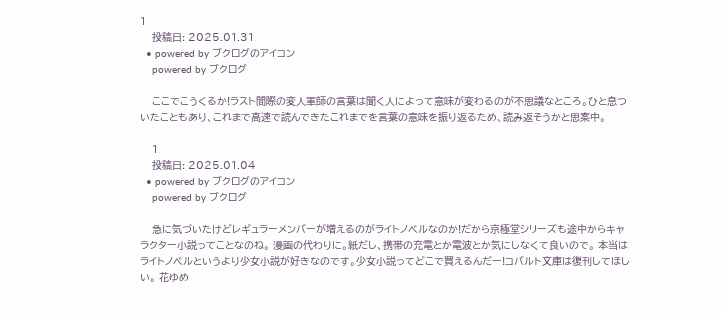1
    投稿日: 2025.01.31
  • powered by ブクログのアイコン
    powered by ブクログ

    ここでこうくるか!ラスト間際の変人軍師の言葉は聞く人によって意味が変わるのが不思議なところ。ひと息ついたこともあり、これまで高速で読んできたこれまでを言葉の意味を振り返るため、読み返そうかと思案中。

    1
    投稿日: 2025.01.04
  • powered by ブクログのアイコン
    powered by ブクログ

    急に気づいたけどレギュラーメンバーが増えるのがライトノベルなのか!だから京極堂シリーズも途中からキャラクター小説ってことなのね。 漫画の代わりに。紙だし、携帯の充電とか電波とか気にしなくて良いので。 本当はライトノベルというより少女小説が好きなのです。少女小説ってどこで買えるんだー!コバルト文庫は復刊してほしい。 花ゆめ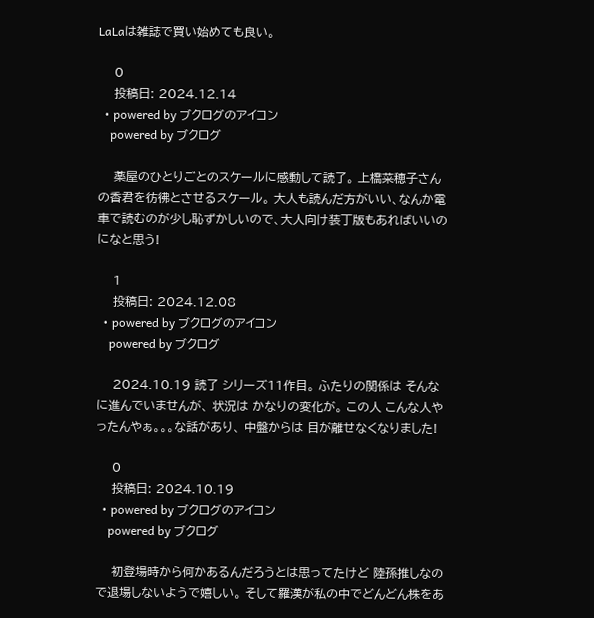LaLaは雑誌で買い始めても良い。

    0
    投稿日: 2024.12.14
  • powered by ブクログのアイコン
    powered by ブクログ

    薬屋のひとりごとのスケールに感動して読了。 上橋菜穂子さんの香君を彷彿とさせるスケール。 大人も読んだ方がいい、なんか電車で読むのが少し恥ずかしいので、大人向け装丁版もあればいいのになと思う!

    1
    投稿日: 2024.12.08
  • powered by ブクログのアイコン
    powered by ブクログ

    2024.10.19 読了 シリーズ11作目。 ふたりの関係は そんなに進んでいませんが、 状況は かなりの変化が。 この人 こんな人やったんやぁ。。。な話があり、 中盤からは 目が離せなくなりました!

    0
    投稿日: 2024.10.19
  • powered by ブクログのアイコン
    powered by ブクログ

    初登場時から何かあるんだろうとは思ってたけど 陸孫推しなので退場しないようで嬉しい。 そして羅漢が私の中でどんどん株をあ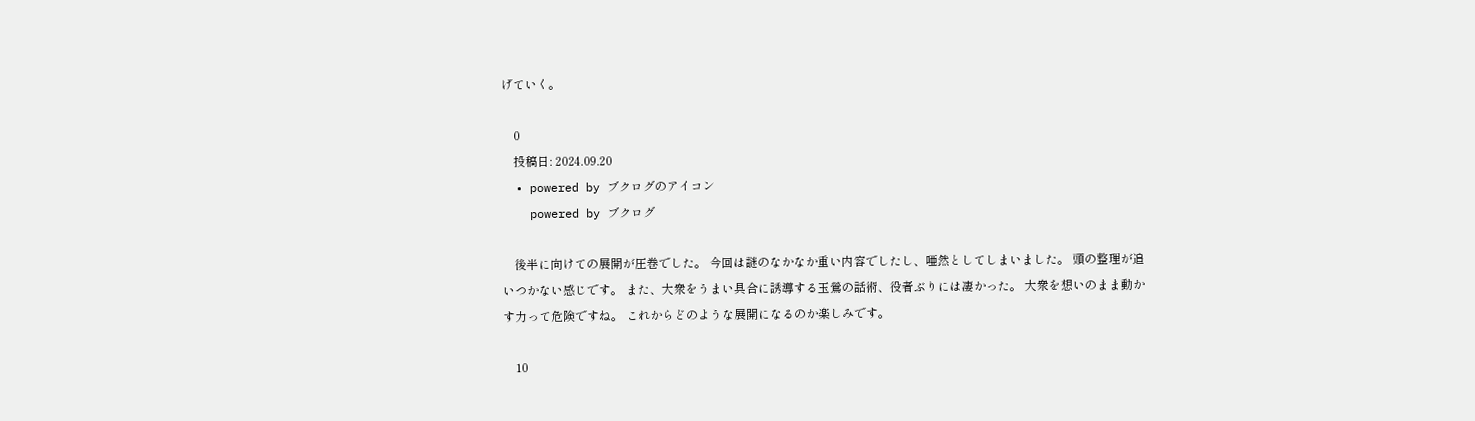げていく。

    0
    投稿日: 2024.09.20
  • powered by ブクログのアイコン
    powered by ブクログ

    後半に向けての展開が圧巻でした。 今回は謎のなかなか重い内容でしたし、唖然としてしまいました。 頭の整理が追いつかない感じです。 また、大衆をうまい具合に誘導する玉鶯の話術、役者ぶりには凄かった。 大衆を想いのまま動かす力って危険ですね。 これからどのような展開になるのか楽しみです。

    10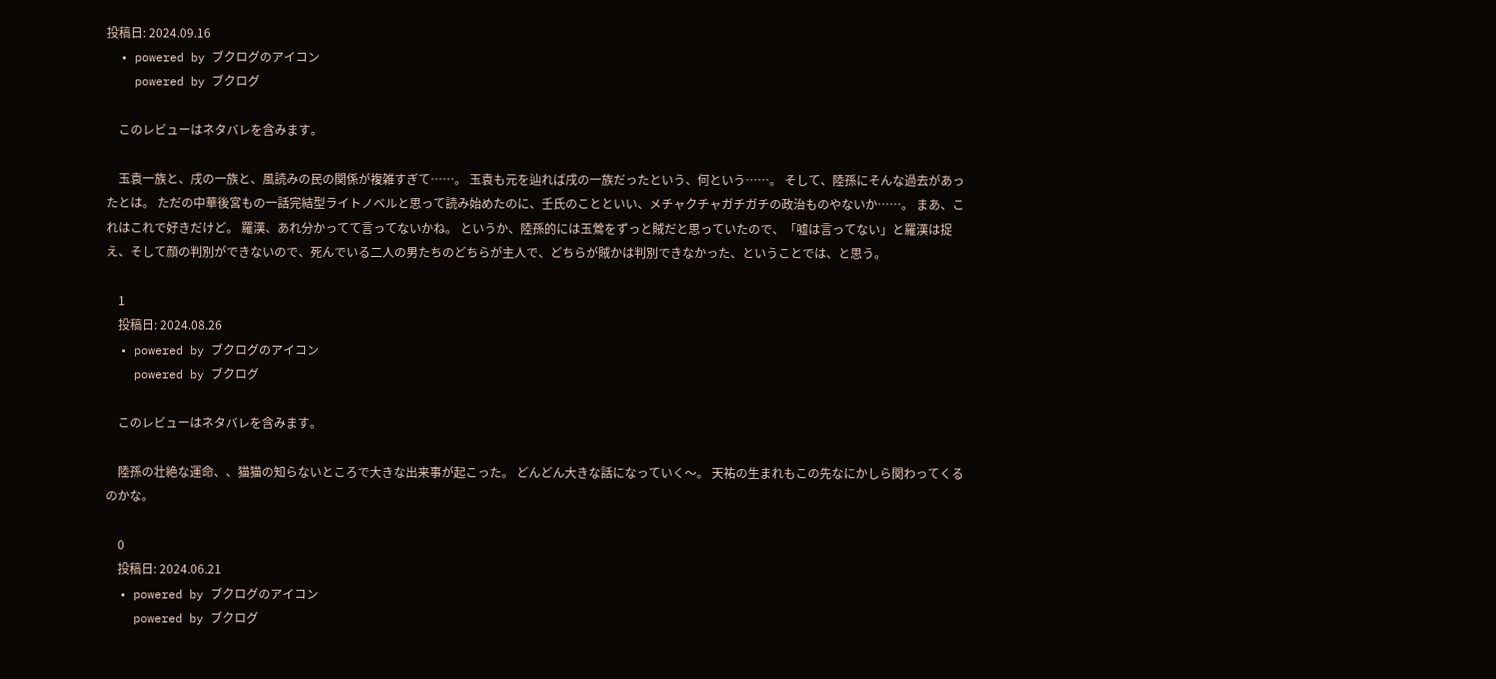投稿日: 2024.09.16
  • powered by ブクログのアイコン
    powered by ブクログ

    このレビューはネタバレを含みます。

    玉袁一族と、戌の一族と、風読みの民の関係が複雑すぎて……。 玉袁も元を辿れば戌の一族だったという、何という……。 そして、陸孫にそんな過去があったとは。 ただの中華後宮もの一話完結型ライトノベルと思って読み始めたのに、壬氏のことといい、メチャクチャガチガチの政治ものやないか……。 まあ、これはこれで好きだけど。 羅漢、あれ分かってて言ってないかね。 というか、陸孫的には玉鶯をずっと賊だと思っていたので、「嘘は言ってない」と羅漢は捉え、そして顔の判別ができないので、死んでいる二人の男たちのどちらが主人で、どちらが賊かは判別できなかった、ということでは、と思う。

    1
    投稿日: 2024.08.26
  • powered by ブクログのアイコン
    powered by ブクログ

    このレビューはネタバレを含みます。

    陸孫の壮絶な運命、、猫猫の知らないところで大きな出来事が起こった。 どんどん大きな話になっていく〜。 天祐の生まれもこの先なにかしら関わってくるのかな。

    0
    投稿日: 2024.06.21
  • powered by ブクログのアイコン
    powered by ブクログ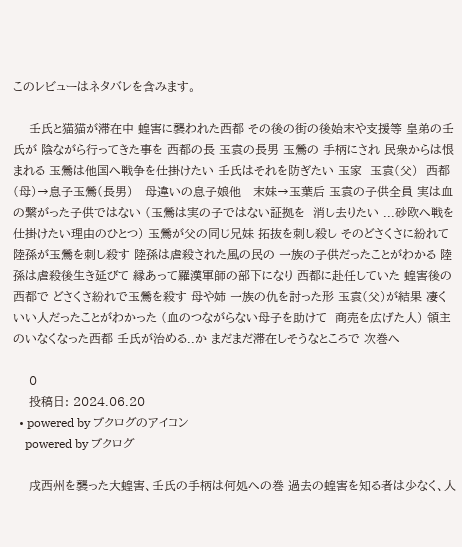このレビューはネタバレを含みます。

    壬氏と猫猫が滞在中 蝗害に襲われた西都 その後の街の後始末や支援等 皇弟の壬氏が 陰ながら行ってきた事を 西都の長 玉袁の長男 玉鶯の 手柄にされ 民衆からは恨まれる 玉鶯は他国へ戦争を仕掛けたい 壬氏はそれを防ぎたい 玉家  玉袁(父)  西都(母)→息子玉鶯(長男)   母違いの息子娘他   末妹→玉葉后 玉袁の子供全員 実は血の繋がった子供ではない (玉鶯は実の子ではない証拠を  消し去りたい ...砂欧へ戦を仕掛けたい理由のひとつ) 玉鶯が父の同じ兄妹 拓抜を刺し殺し そのどさくさに紛れて 陸孫が玉鶯を刺し殺す 陸孫は虐殺された風の民の 一族の子供だったことがわかる 陸孫は虐殺後生き延びて 縁あって羅漢軍師の部下になり 西都に赴任していた 蝗害後の西都で どさくさ紛れで玉鶯を殺す 母や姉 一族の仇を討った形 玉袁(父)が結果 凄くいい人だったことがわかった (血のつながらない母子を助けて  商売を広げた人) 領主のいなくなった西都 壬氏が治める..か まだまだ滞在しそうなところで 次巻へ

    0
    投稿日: 2024.06.20
  • powered by ブクログのアイコン
    powered by ブクログ

    戌西州を襲った大蝗害、壬氏の手柄は何処への巻 過去の蝗害を知る者は少なく、人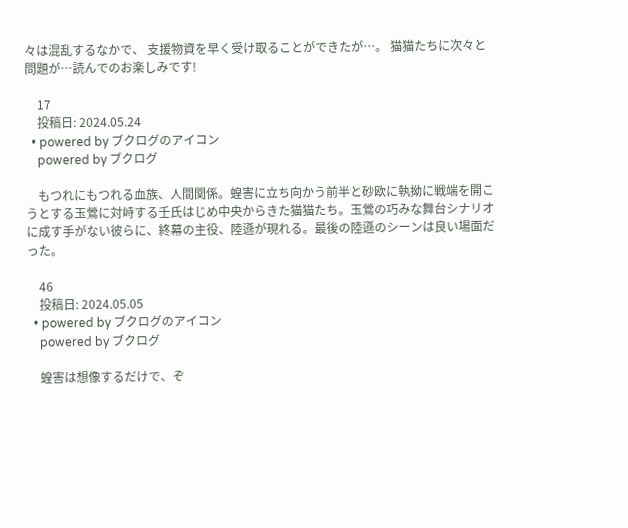々は混乱するなかで、 支援物資を早く受け取ることができたが…。 猫猫たちに次々と問題が…読んでのお楽しみです!

    17
    投稿日: 2024.05.24
  • powered by ブクログのアイコン
    powered by ブクログ

    もつれにもつれる血族、人間関係。蝗害に立ち向かう前半と砂欧に執拗に戦端を開こうとする玉鶯に対峙する壬氏はじめ中央からきた猫猫たち。玉鶯の巧みな舞台シナリオに成す手がない彼らに、終幕の主役、陸遜が現れる。最後の陸遜のシーンは良い場面だった。

    46
    投稿日: 2024.05.05
  • powered by ブクログのアイコン
    powered by ブクログ

    蝗害は想像するだけで、ぞ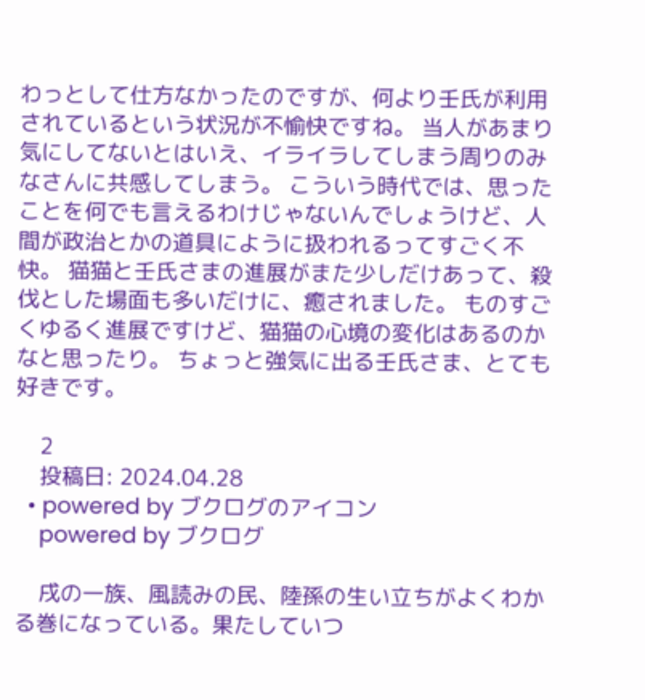わっとして仕方なかったのですが、何より壬氏が利用されているという状況が不愉快ですね。 当人があまり気にしてないとはいえ、イライラしてしまう周りのみなさんに共感してしまう。 こういう時代では、思ったことを何でも言えるわけじゃないんでしょうけど、人間が政治とかの道具にように扱われるってすごく不快。 猫猫と壬氏さまの進展がまた少しだけあって、殺伐とした場面も多いだけに、癒されました。 ものすごくゆるく進展ですけど、猫猫の心境の変化はあるのかなと思ったり。 ちょっと強気に出る壬氏さま、とても好きです。

    2
    投稿日: 2024.04.28
  • powered by ブクログのアイコン
    powered by ブクログ

    戌の一族、風読みの民、陸孫の生い立ちがよくわかる巻になっている。果たしていつ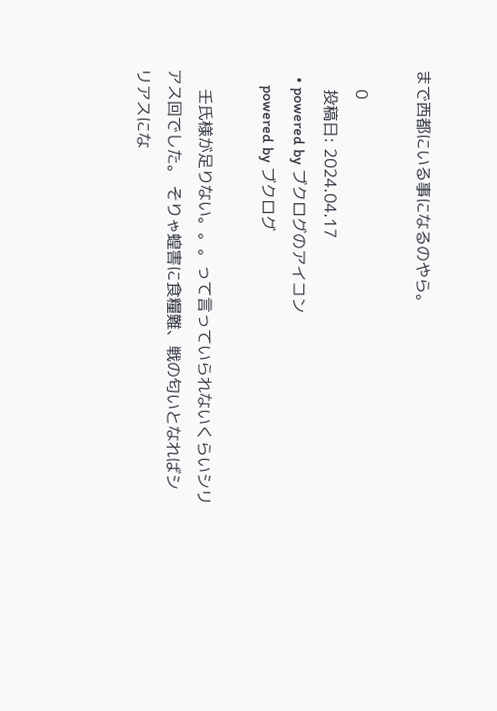まで西都にいる事になるのやら。

    0
    投稿日: 2024.04.17
  • powered by ブクログのアイコン
    powered by ブクログ

    壬氏様が足りない。。。って言っていられないくらいシリアス回でした。 そりゃ蝗害に食糧難、戦の匂いとなればシリアスにな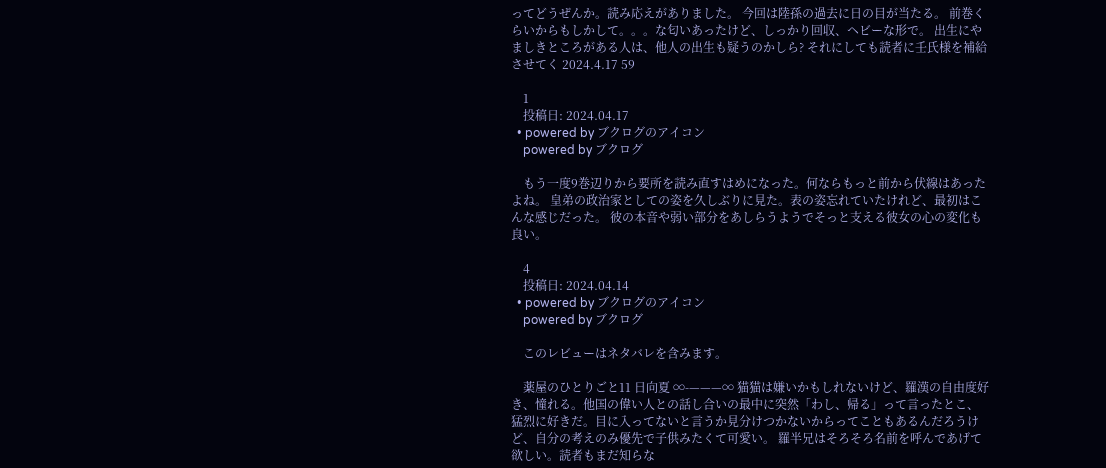ってどうぜんか。読み応えがありました。 今回は陸孫の過去に日の目が当たる。 前巻くらいからもしかして。。。な匂いあったけど、しっかり回収、ヘビーな形で。 出生にやましきところがある人は、他人の出生も疑うのかしら? それにしても読者に壬氏様を補給させてく 2024.4.17 59

    1
    投稿日: 2024.04.17
  • powered by ブクログのアイコン
    powered by ブクログ

    もう一度9巻辺りから要所を読み直すはめになった。何ならもっと前から伏線はあったよね。 皇弟の政治家としての姿を久しぶりに見た。表の姿忘れていたけれど、最初はこんな感じだった。 彼の本音や弱い部分をあしらうようでそっと支える彼女の心の変化も良い。

    4
    投稿日: 2024.04.14
  • powered by ブクログのアイコン
    powered by ブクログ

    このレビューはネタバレを含みます。

    薬屋のひとりごと11 日向夏 ∞-———∞ 猫猫は嫌いかもしれないけど、羅漢の自由度好き、憧れる。他国の偉い人との話し合いの最中に突然「わし、帰る」って言ったとこ、猛烈に好きだ。目に入ってないと言うか見分けつかないからってこともあるんだろうけど、自分の考えのみ優先で子供みたくて可愛い。 羅半兄はそろそろ名前を呼んであげて欲しい。読者もまだ知らな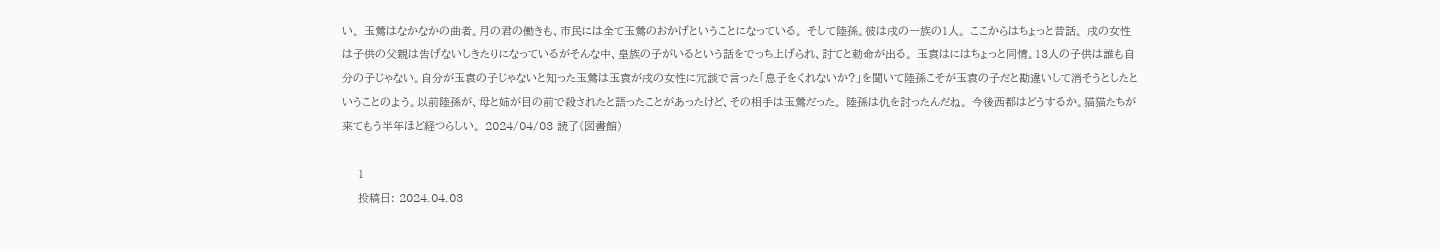い。 玉鶯はなかなかの曲者。月の君の働きも、市民には全て玉鶯のおかげということになっている。 そして陸孫。彼は戌の一族の1人。 ここからはちょっと昔話。 戌の女性は子供の父親は告げないしきたりになっているがそんな中、皇族の子がいるという話をでっち上げられ、討てと勅命が出る。 玉袁はにはちょっと同情。13人の子供は誰も自分の子じゃない。自分が玉袁の子じゃないと知った玉鶯は玉袁が戌の女性に冗談で言った「息子をくれないか?」を聞いて陸孫こそが玉袁の子だと勘違いして消そうとしたということのよう。以前陸孫が、母と姉が目の前で殺されたと語ったことがあったけど、その相手は玉鶯だった。 陸孫は仇を討ったんだね。 今後西都はどうするか。猫猫たちが来てもう半年ほど経つらしい。 2024/04/03 読了(図書館)

    1
    投稿日: 2024.04.03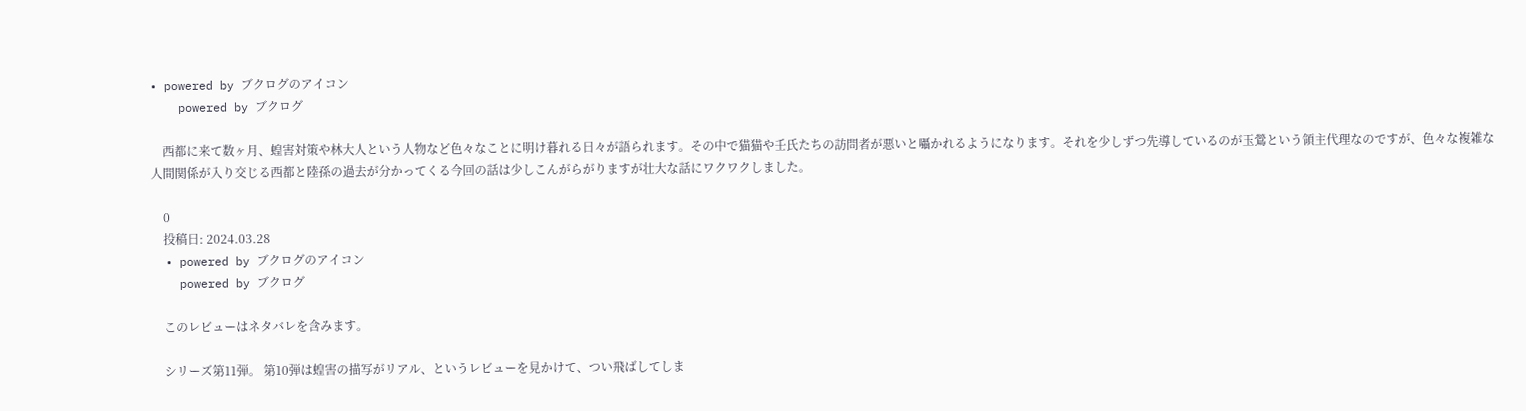• powered by ブクログのアイコン
    powered by ブクログ

    西都に来て数ヶ月、蝗害対策や林大人という人物など色々なことに明け暮れる日々が語られます。その中で猫猫や壬氏たちの訪問者が悪いと囁かれるようになります。それを少しずつ先導しているのが玉鶯という領主代理なのですが、色々な複雑な人間関係が入り交じる西都と陸孫の過去が分かってくる今回の話は少しこんがらがりますが壮大な話にワクワクしました。

    0
    投稿日: 2024.03.28
  • powered by ブクログのアイコン
    powered by ブクログ

    このレビューはネタバレを含みます。

    シリーズ第11弾。 第10弾は蝗害の描写がリアル、というレビューを見かけて、つい飛ばしてしま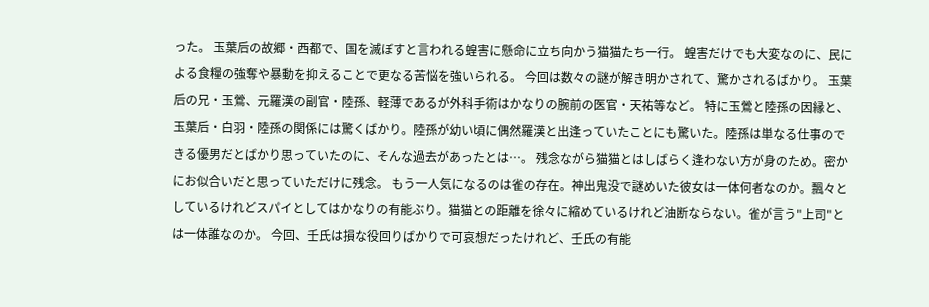った。 玉葉后の故郷・西都で、国を滅ぼすと言われる蝗害に懸命に立ち向かう猫猫たち一行。 蝗害だけでも大変なのに、民による食糧の強奪や暴動を抑えることで更なる苦悩を強いられる。 今回は数々の謎が解き明かされて、驚かされるばかり。 玉葉后の兄・玉鶯、元羅漢の副官・陸孫、軽薄であるが外科手術はかなりの腕前の医官・天祐等など。 特に玉鶯と陸孫の因縁と、玉葉后・白羽・陸孫の関係には驚くばかり。陸孫が幼い頃に偶然羅漢と出逢っていたことにも驚いた。陸孫は単なる仕事のできる優男だとばかり思っていたのに、そんな過去があったとは…。 残念ながら猫猫とはしばらく逢わない方が身のため。密かにお似合いだと思っていただけに残念。 もう一人気になるのは雀の存在。神出鬼没で謎めいた彼女は一体何者なのか。飄々としているけれどスパイとしてはかなりの有能ぶり。猫猫との距離を徐々に縮めているけれど油断ならない。雀が言う"上司"とは一体誰なのか。 今回、壬氏は損な役回りばかりで可哀想だったけれど、壬氏の有能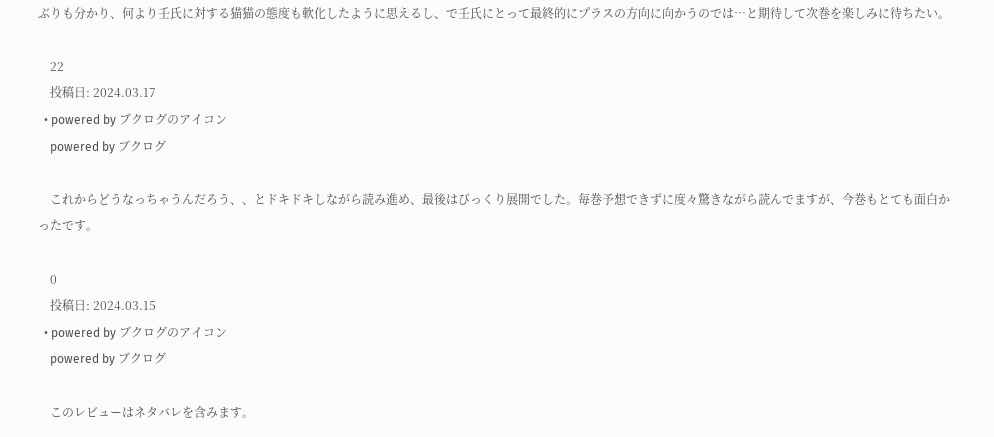ぶりも分かり、何より壬氏に対する猫猫の態度も軟化したように思えるし、で壬氏にとって最終的にプラスの方向に向かうのでは…と期待して次巻を楽しみに待ちたい。

    22
    投稿日: 2024.03.17
  • powered by ブクログのアイコン
    powered by ブクログ

    これからどうなっちゃうんだろう、、とドキドキしながら読み進め、最後はびっくり展開でした。毎巻予想できずに度々驚きながら読んでますが、今巻もとても面白かったです。

    0
    投稿日: 2024.03.15
  • powered by ブクログのアイコン
    powered by ブクログ

    このレビューはネタバレを含みます。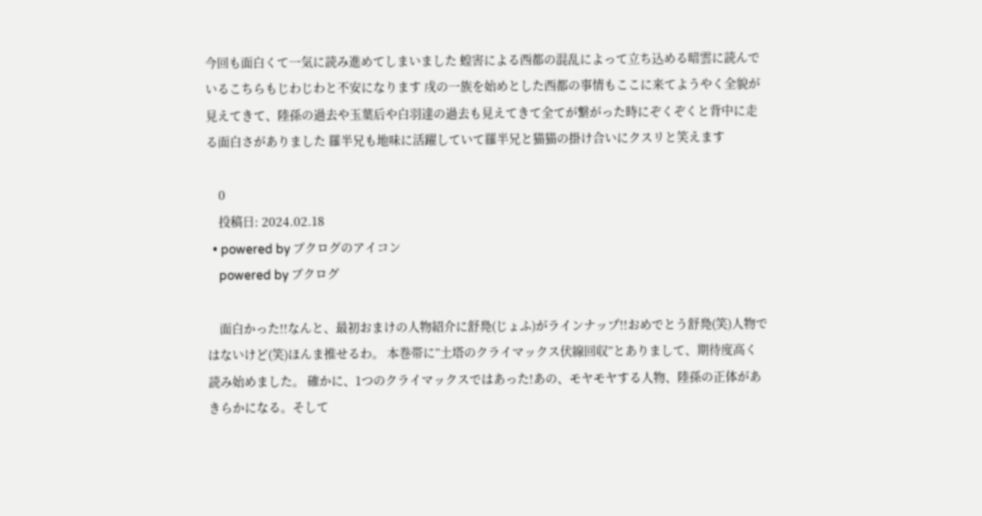今回も面白くて一気に読み進めてしまいました 蝗害による西都の混乱によって立ち込める暗雲に読んでいるこちらもじわじわと不安になります 戌の一族を始めとした西都の事情もここに来てようやく全貌が見えてきて、陸孫の過去や玉葉后や白羽達の過去も見えてきて全てが繋がった時にぞくぞくと背中に走る面白さがありました 羅半兄も地味に活躍していて羅半兄と猫猫の掛け合いにクスリと笑えます

    0
    投稿日: 2024.02.18
  • powered by ブクログのアイコン
    powered by ブクログ

    面白かった!!なんと、最初おまけの人物紹介に舒鳧(じょふ)がラインナップ!!おめでとう舒鳧(笑)人物ではないけど(笑)ほんま推せるわ。 本巻帯に”土塔のクライマックス伏線回収”とありまして、期待度高く読み始めました。 確かに、1つのクライマックスではあった!あの、モヤモヤする人物、陸孫の正体があきらかになる。そして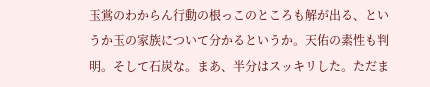玉鴬のわからん行動の根っこのところも解が出る、というか玉の家族について分かるというか。天佑の素性も判明。そして石炭な。まあ、半分はスッキリした。ただま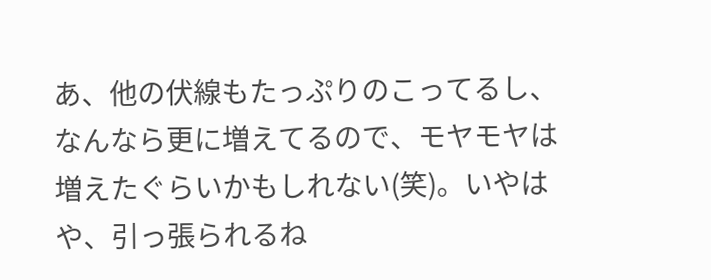あ、他の伏線もたっぷりのこってるし、なんなら更に増えてるので、モヤモヤは増えたぐらいかもしれない(笑)。いやはや、引っ張られるね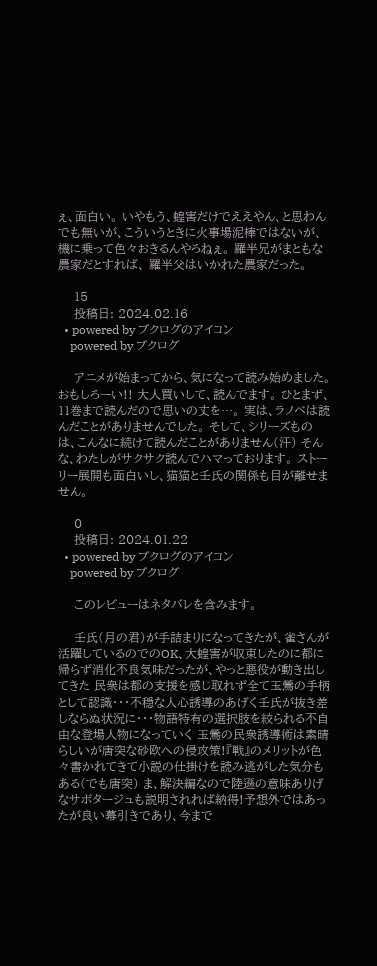ぇ、面白い。 いやもう、蝗害だけでええやん、と思わんでも無いが、こういうときに火事場泥棒ではないが、機に乗って色々おきるんやろねぇ。 羅半兄がまともな農家だとすれば、 羅半父はいかれた農家だった。

    15
    投稿日: 2024.02.16
  • powered by ブクログのアイコン
    powered by ブクログ

    アニメが始まってから、気になって読み始めました。 おもしろーい!! 大人買いして、読んでます。 ひとまず、11巻まで読んだので思いの丈を…。 実は、ラノベは読んだことがありませんでした。 そして、シリーズものは、こんなに続けて読んだことがありません(汗) そんな、わたしがサクサク読んでハマっております。 ストーリー展開も面白いし、猫猫と壬氏の関係も目が離せません。

    0
    投稿日: 2024.01.22
  • powered by ブクログのアイコン
    powered by ブクログ

    このレビューはネタバレを含みます。

    壬氏(月の君)が手詰まりになってきたが、雀さんが活躍しているのでのOK、大蝗害が収束したのに都に帰らず消化不良気味だったが、やっと悪役が動き出してきた 民衆は都の支援を感じ取れず全て玉鶯の手柄として認識・・・不穏な人心誘導のあげく壬氏が抜き差しならぬ状況に・・・物語特有の選択肢を絞られる不自由な登場人物になっていく 玉鶯の民衆誘導術は素晴らしいが唐突な砂欧への侵攻策!『戦』のメリットが色々書かれてきて小説の仕掛けを読み逃がした気分もある(でも唐突) ま、解決編なので陸遜の意味ありげなサボタージュも説明されれば納得!予想外ではあったが良い幕引きであり、今まで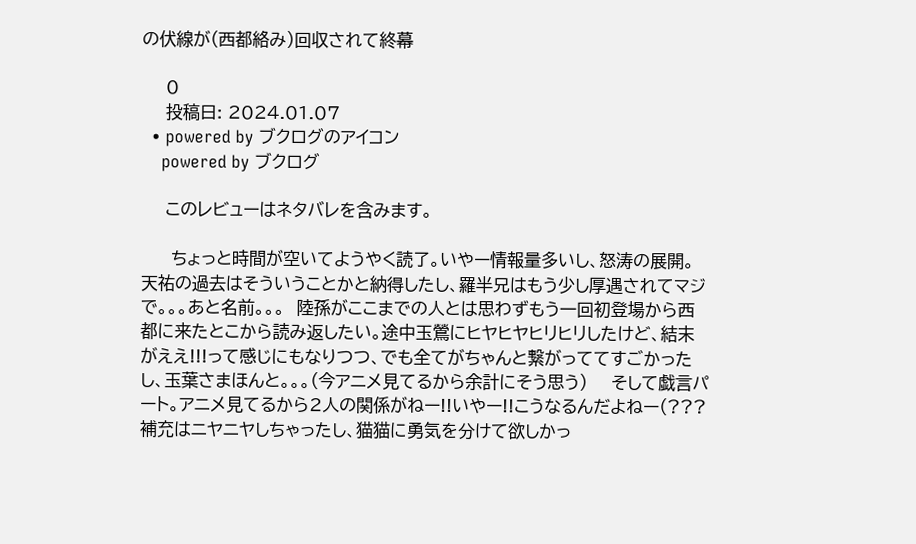の伏線が(西都絡み)回収されて終幕

    0
    投稿日: 2024.01.07
  • powered by ブクログのアイコン
    powered by ブクログ

    このレビューはネタバレを含みます。

     ちょっと時間が空いてようやく読了。いやー情報量多いし、怒涛の展開。天祐の過去はそういうことかと納得したし、羅半兄はもう少し厚遇されてマジで。。。あと名前。。。  陸孫がここまでの人とは思わずもう一回初登場から西都に来たとこから読み返したい。途中玉鶯にヒヤヒヤヒリヒリしたけど、結末がええ!!!って感じにもなりつつ、でも全てがちゃんと繋がっててすごかったし、玉葉さまほんと。。。(今アニメ見てるから余計にそう思う)    そして戯言パート。アニメ見てるから2人の関係がねー!!いやー!!こうなるんだよねー(??? 補充はニヤニヤしちゃったし、猫猫に勇気を分けて欲しかっ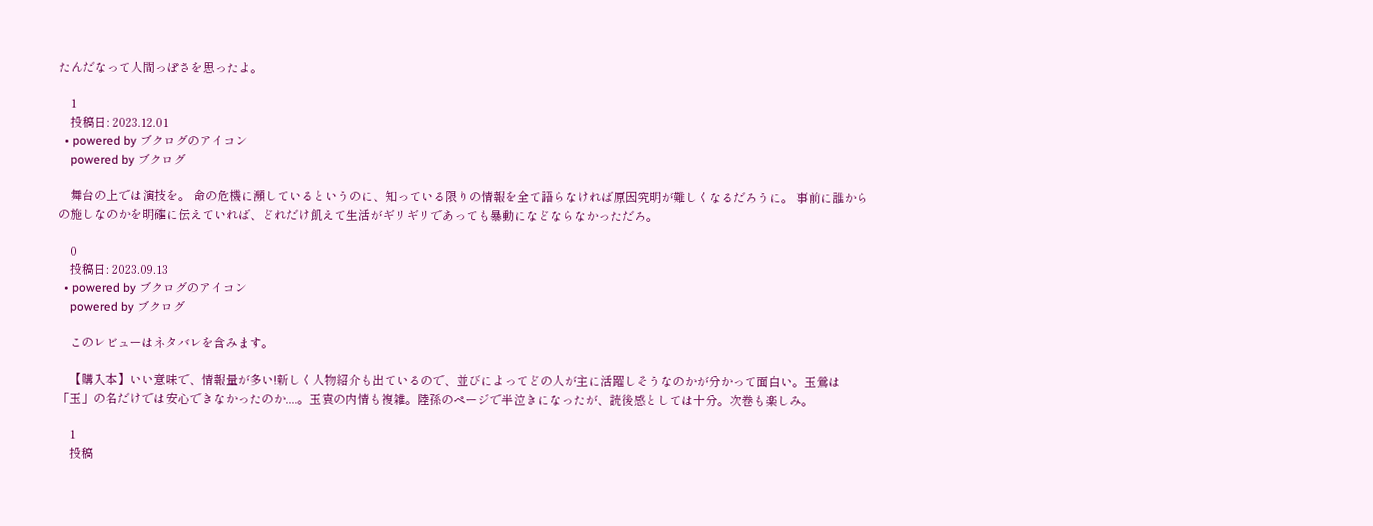たんだなって人間っぽさを思ったよ。

    1
    投稿日: 2023.12.01
  • powered by ブクログのアイコン
    powered by ブクログ

    舞台の上では演技を。 命の危機に瀕しているというのに、知っている限りの情報を全て語らなければ原因究明が難しくなるだろうに。 事前に誰からの施しなのかを明確に伝えていれば、どれだけ飢えて生活がギリギリであっても暴動になどならなかっただろ。

    0
    投稿日: 2023.09.13
  • powered by ブクログのアイコン
    powered by ブクログ

    このレビューはネタバレを含みます。

    【購入本】いい意味で、情報量が多い!新しく人物紹介も出ているので、並びによってどの人が主に活躍しそうなのかが分かって面白い。玉鶯は「玉」の名だけでは安心できなかったのか....。玉袁の内情も複雑。陸孫のページで半泣きになったが、読後感としては十分。次巻も楽しみ。

    1
    投稿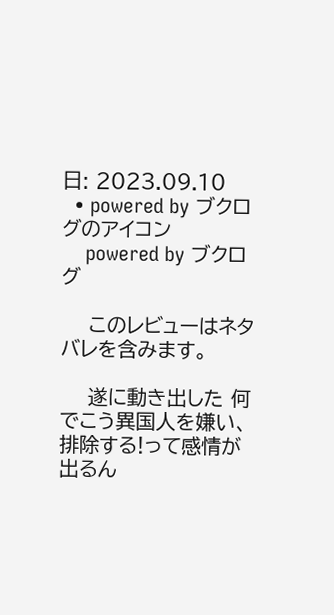日: 2023.09.10
  • powered by ブクログのアイコン
    powered by ブクログ

    このレビューはネタバレを含みます。

    遂に動き出した 何でこう異国人を嫌い、排除する!って感情が出るん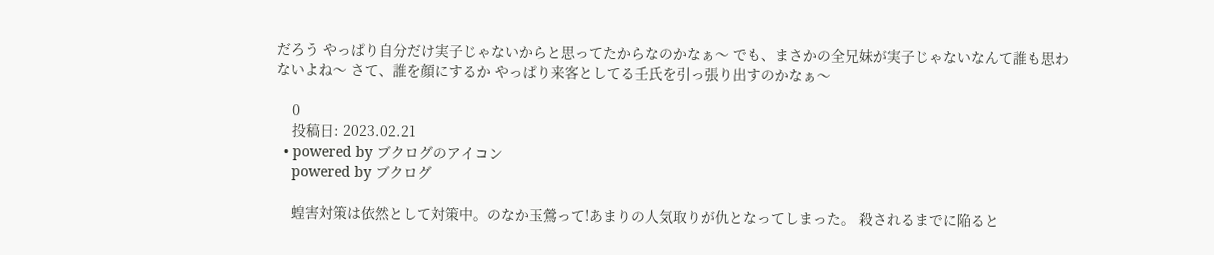だろう やっぱり自分だけ実子じゃないからと思ってたからなのかなぁ〜 でも、まさかの全兄妹が実子じゃないなんて誰も思わないよね〜 さて、誰を顔にするか やっぱり来客としてる壬氏を引っ張り出すのかなぁ〜

    0
    投稿日: 2023.02.21
  • powered by ブクログのアイコン
    powered by ブクログ

    蝗害対策は依然として対策中。のなか玉鶯って!あまりの人気取りが仇となってしまった。 殺されるまでに陥ると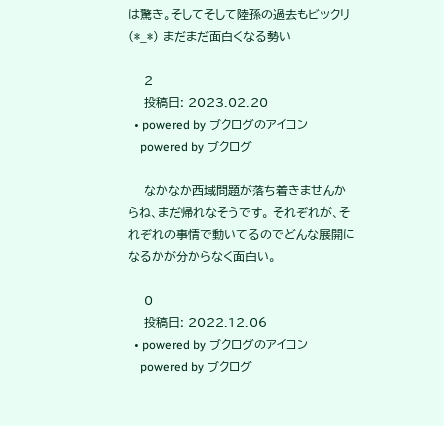は驚き。そしてそして陸孫の過去もビックリ(*_*) まだまだ面白くなる勢い

    2
    投稿日: 2023.02.20
  • powered by ブクログのアイコン
    powered by ブクログ

    なかなか西域問題が落ち着きませんからね、まだ帰れなそうです。 それぞれが、それぞれの事情で動いてるのでどんな展開になるかが分からなく面白い。

    0
    投稿日: 2022.12.06
  • powered by ブクログのアイコン
    powered by ブクログ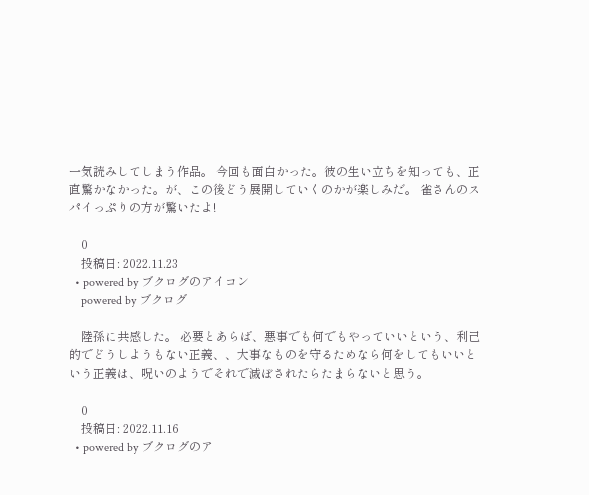一気読みしてしまう作品。 今回も面白かった。彼の生い立ちを知っても、正直驚かなかった。が、この後どう展開していくのかが楽しみだ。 雀さんのスパイっぷりの方が驚いたよ!

    0
    投稿日: 2022.11.23
  • powered by ブクログのアイコン
    powered by ブクログ

    陸孫に共感した。 必要とあらば、悪事でも何でもやっていいという、利己的でどうしようもない正義、、大事なものを守るためなら何をしてもいいという正義は、呪いのようでそれで滅ぼされたらたまらないと思う。

    0
    投稿日: 2022.11.16
  • powered by ブクログのア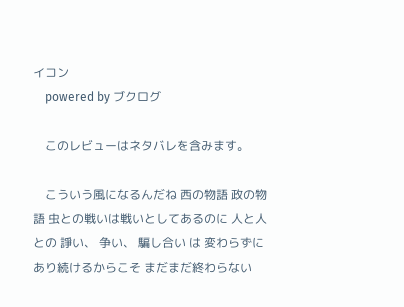イコン
    powered by ブクログ

    このレビューはネタバレを含みます。

    こういう風になるんだね 西の物語 政の物語 虫との戦いは戦いとしてあるのに 人と人との 諍い、 争い、 騙し合い は 変わらずに あり続けるからこそ まだまだ終わらない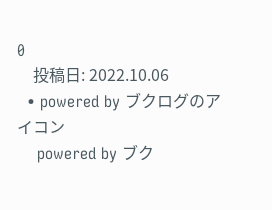0
    投稿日: 2022.10.06
  • powered by ブクログのアイコン
    powered by ブク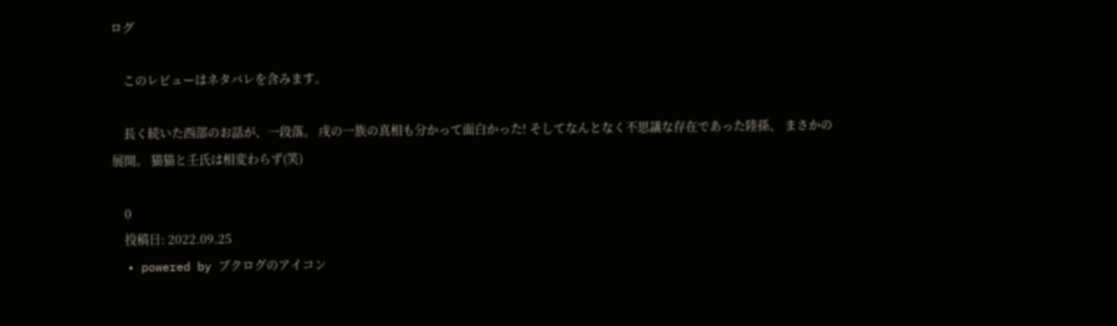ログ

    このレビューはネタバレを含みます。

    長く続いた西部のお話が、一段落。 戌の一族の真相も分かって面白かった! そしてなんとなく不思議な存在であった陸孫、 まさかの展開。 猫猫と壬氏は相変わらず(笑)

    0
    投稿日: 2022.09.25
  • powered by ブクログのアイコン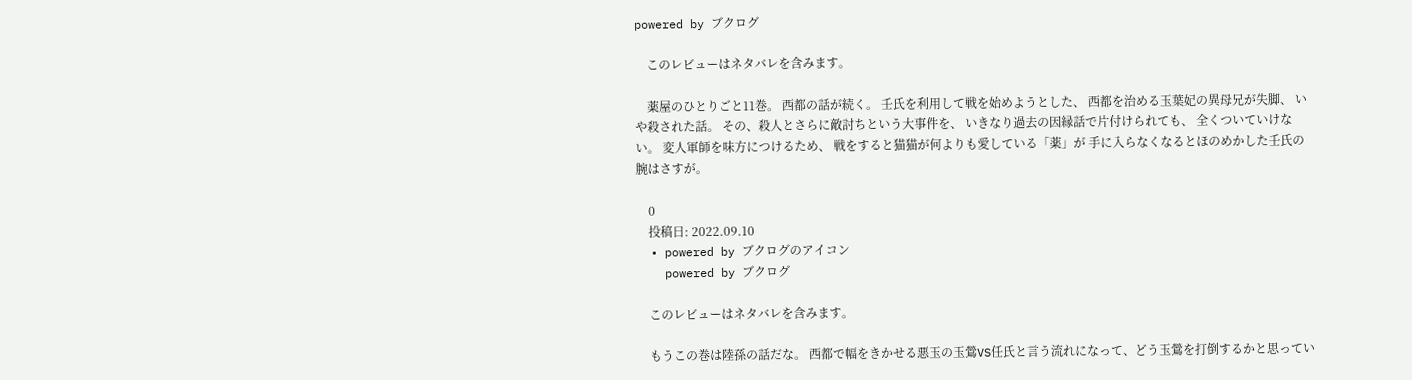powered by ブクログ

    このレビューはネタバレを含みます。

    薬屋のひとりごと11巻。 西都の話が続く。 壬氏を利用して戦を始めようとした、 西都を治める玉葉妃の異母兄が失脚、 いや殺された話。 その、殺人とさらに敵討ちという大事件を、 いきなり過去の因縁話で片付けられても、 全くついていけない。 変人軍師を味方につけるため、 戦をすると猫猫が何よりも愛している「薬」が 手に入らなくなるとほのめかした壬氏の腕はさすが。

    0
    投稿日: 2022.09.10
  • powered by ブクログのアイコン
    powered by ブクログ

    このレビューはネタバレを含みます。

    もうこの巻は陸孫の話だな。 西都で幅をきかせる悪玉の玉鶯VS任氏と言う流れになって、どう玉鶯を打倒するかと思ってい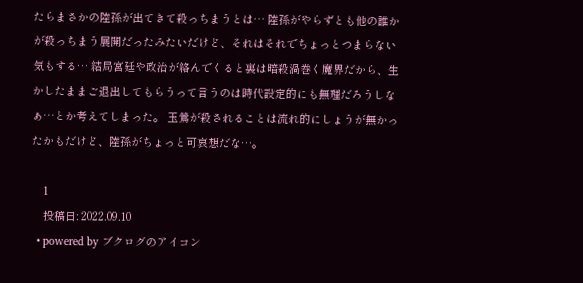たらまさかの陸孫が出てきて殺っちまうとは… 陸孫がやらずとも他の誰かが殺っちまう展開だったみたいだけど、それはそれでちょっとつまらない気もする… 結局宮廷や政治が絡んでくると裏は暗殺渦巻く魔界だから、生かしたままご退出してもらうって言うのは時代設定的にも無理だろうしなぁ…とか考えてしまった。 玉鶯が殺されることは流れ的にしょうが無かったかもだけど、陸孫がちょっと可哀想だな…。

    1
    投稿日: 2022.09.10
  • powered by ブクログのアイコン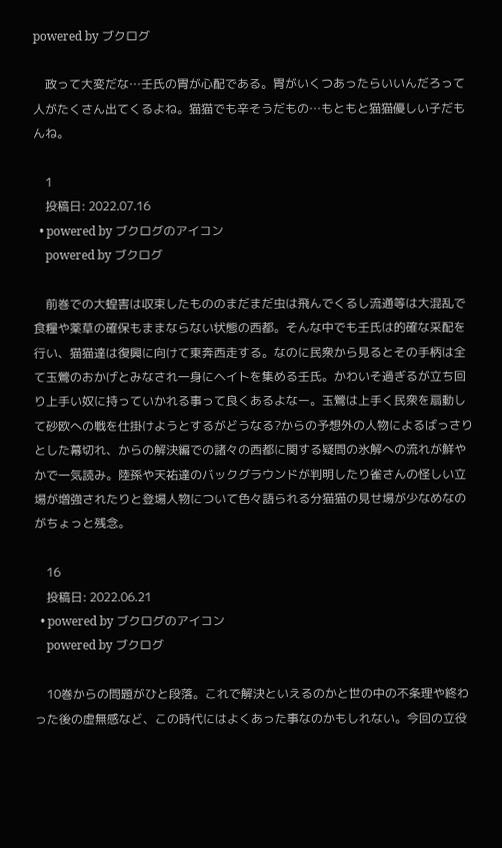powered by ブクログ

    政って大変だな…壬氏の胃が心配である。胃がいくつあったらいいんだろって人がたくさん出てくるよね。猫猫でも辛そうだもの…もともと猫猫優しい子だもんね。

    1
    投稿日: 2022.07.16
  • powered by ブクログのアイコン
    powered by ブクログ

    前巻での大蝗害は収束したもののまだまだ虫は飛んでくるし流通等は大混乱で食糧や薬草の確保もままならない状態の西都。そんな中でも壬氏は的確な采配を行い、猫猫達は復興に向けて東奔西走する。なのに民衆から見るとその手柄は全て玉鶯のおかげとみなされ一身にヘイトを集める壬氏。かわいそ過ぎるが立ち回り上手い奴に持っていかれる事って良くあるよなー。玉鶯は上手く民衆を扇動して砂欧への戦を仕掛けようとするがどうなる?からの予想外の人物によるばっさりとした幕切れ、からの解決編での諸々の西都に関する疑問の氷解への流れが鮮やかで一気読み。陸孫や天祐達のバックグラウンドが判明したり雀さんの怪しい立場が増強されたりと登場人物について色々語られる分猫猫の見せ場が少なめなのがちょっと残念。

    16
    投稿日: 2022.06.21
  • powered by ブクログのアイコン
    powered by ブクログ

    10巻からの問題がひと段落。これで解決といえるのかと世の中の不条理や終わった後の虚無感など、この時代にはよくあった事なのかもしれない。今回の立役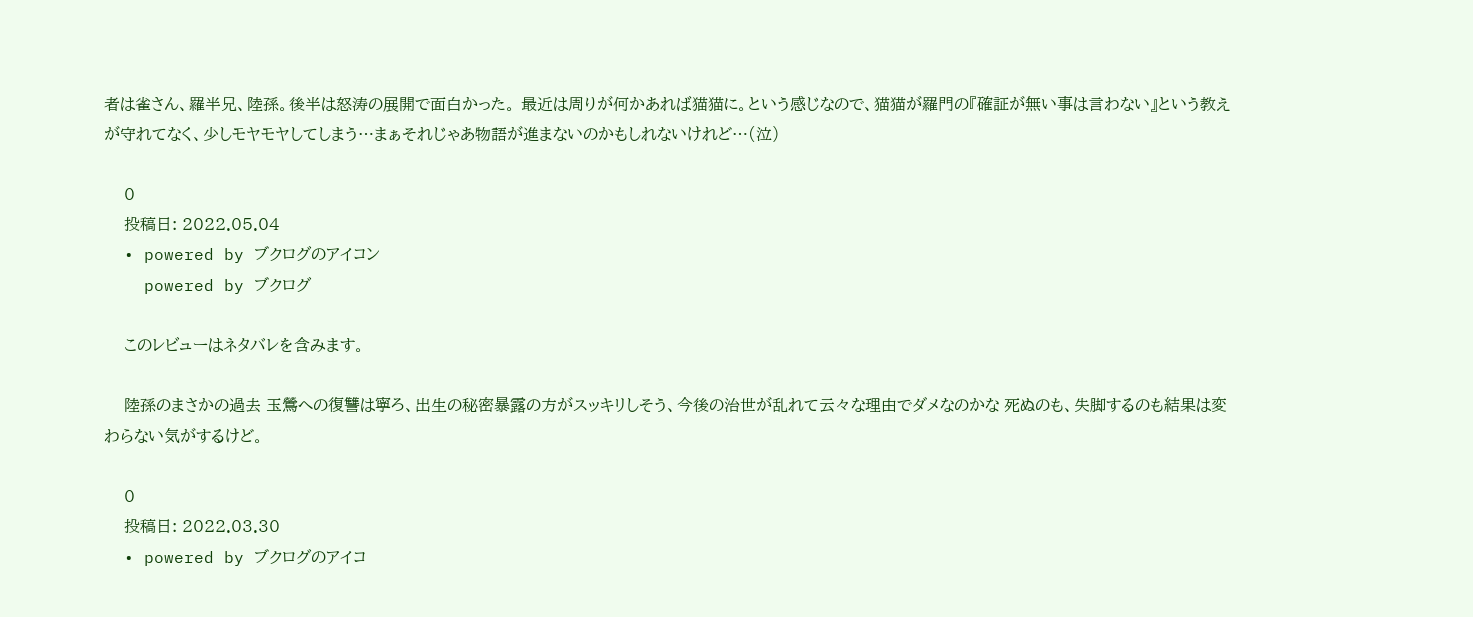者は雀さん、羅半兄、陸孫。後半は怒涛の展開で面白かった。 最近は周りが何かあれば猫猫に。という感じなので、猫猫が羅門の『確証が無い事は言わない』という教えが守れてなく、少しモヤモヤしてしまう…まぁそれじゃあ物語が進まないのかもしれないけれど…(泣)

    0
    投稿日: 2022.05.04
  • powered by ブクログのアイコン
    powered by ブクログ

    このレビューはネタバレを含みます。

    陸孫のまさかの過去 玉鶯への復讐は寧ろ、出生の秘密暴露の方がスッキリしそう、今後の治世が乱れて云々な理由でダメなのかな 死ぬのも、失脚するのも結果は変わらない気がするけど。

    0
    投稿日: 2022.03.30
  • powered by ブクログのアイコ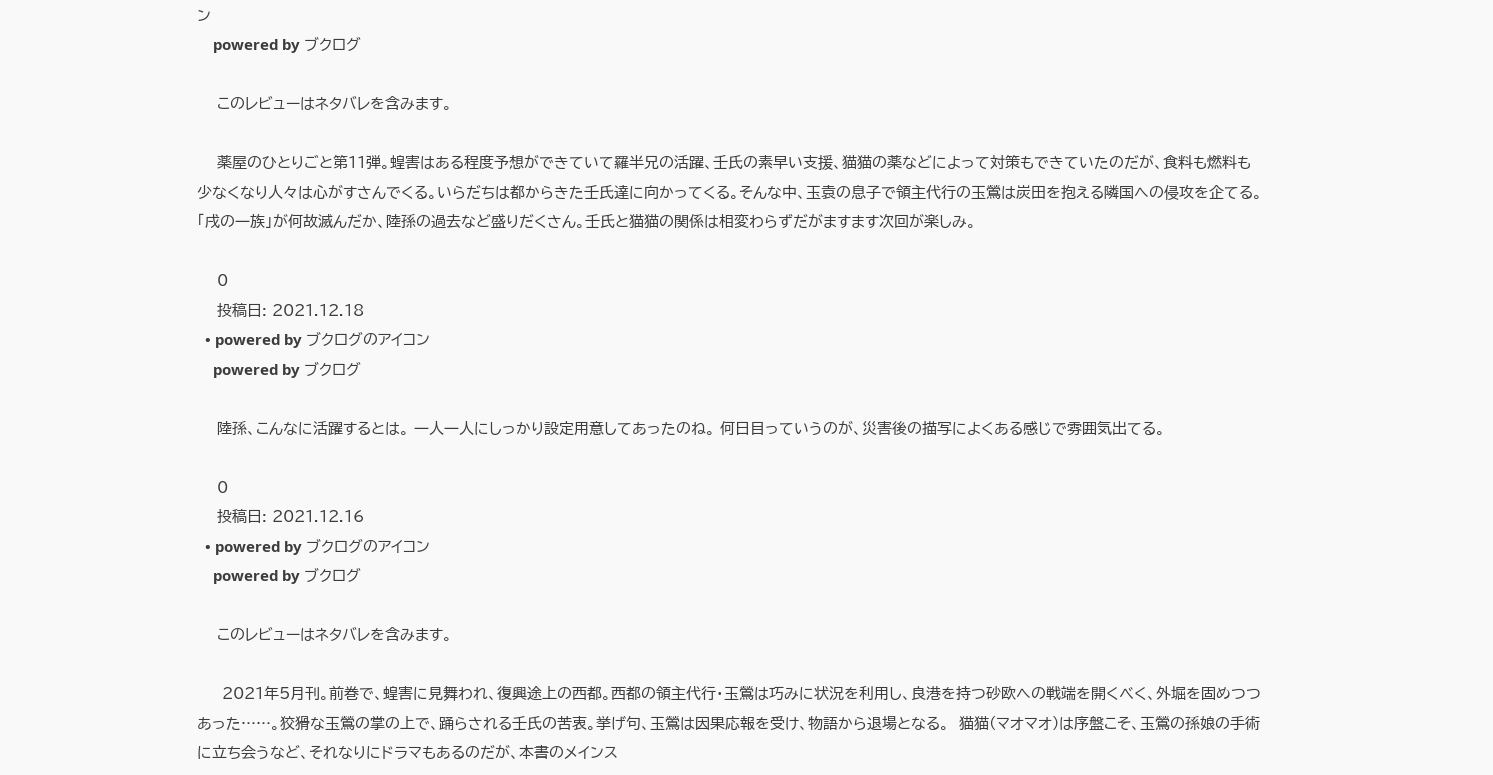ン
    powered by ブクログ

    このレビューはネタバレを含みます。

    薬屋のひとりごと第11弾。蝗害はある程度予想ができていて羅半兄の活躍、壬氏の素早い支援、猫猫の薬などによって対策もできていたのだが、食料も燃料も少なくなり人々は心がすさんでくる。いらだちは都からきた壬氏達に向かってくる。そんな中、玉袁の息子で領主代行の玉鶯は炭田を抱える隣国への侵攻を企てる。「戌の一族」が何故滅んだか、陸孫の過去など盛りだくさん。壬氏と猫猫の関係は相変わらずだがますます次回が楽しみ。

    0
    投稿日: 2021.12.18
  • powered by ブクログのアイコン
    powered by ブクログ

    陸孫、こんなに活躍するとは。 一人一人にしっかり設定用意してあったのね。 何日目っていうのが、災害後の描写によくある感じで雰囲気出てる。

    0
    投稿日: 2021.12.16
  • powered by ブクログのアイコン
    powered by ブクログ

    このレビューはネタバレを含みます。

     2021年5月刊。前巻で、蝗害に見舞われ、復興途上の西都。西都の領主代行・玉鶯は巧みに状況を利用し、良港を持つ砂欧への戦端を開くべく、外堀を固めつつあった……。狡猾な玉鶯の掌の上で、踊らされる壬氏の苦衷。挙げ句、玉鶯は因果応報を受け、物語から退場となる。  猫猫(マオマオ)は序盤こそ、玉鶯の孫娘の手術に立ち会うなど、それなりにドラマもあるのだが、本書のメインス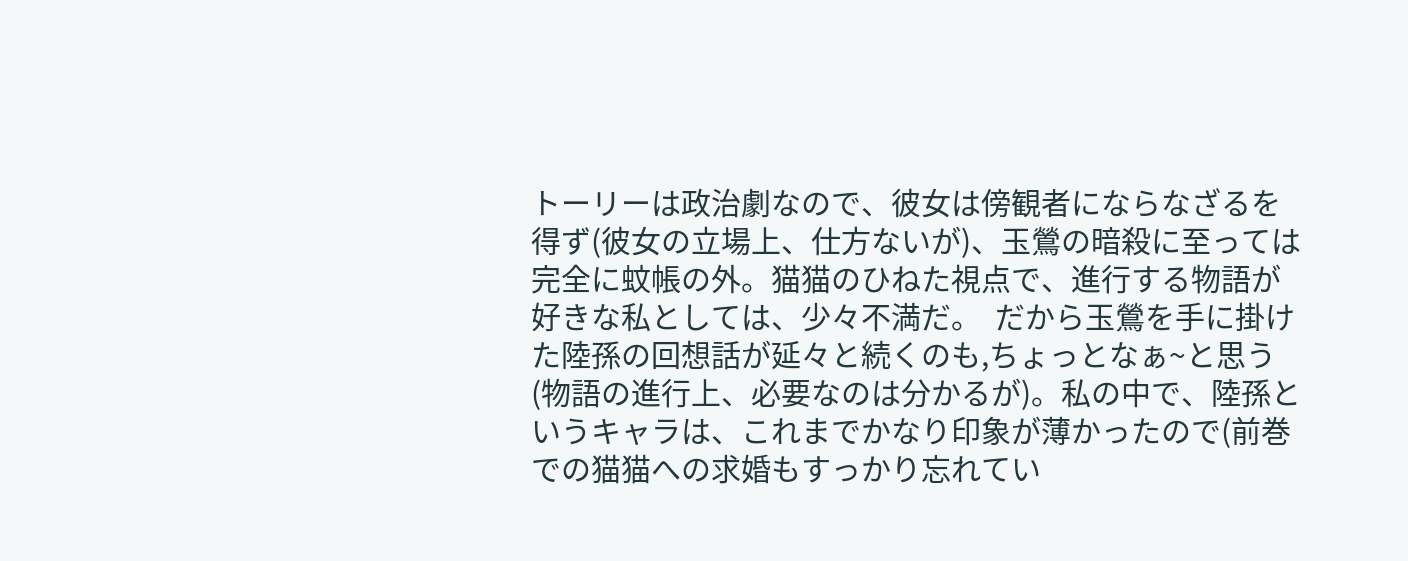トーリーは政治劇なので、彼女は傍観者にならなざるを得ず(彼女の立場上、仕方ないが)、玉鶯の暗殺に至っては完全に蚊帳の外。猫猫のひねた視点で、進行する物語が好きな私としては、少々不満だ。  だから玉鶯を手に掛けた陸孫の回想話が延々と続くのも,ちょっとなぁ~と思う(物語の進行上、必要なのは分かるが)。私の中で、陸孫というキャラは、これまでかなり印象が薄かったので(前巻での猫猫への求婚もすっかり忘れてい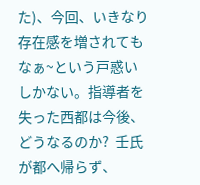た)、今回、いきなり存在感を増されてもなぁ~という戸惑いしかない。指導者を失った西都は今後、どうなるのか?  壬氏が都へ帰らず、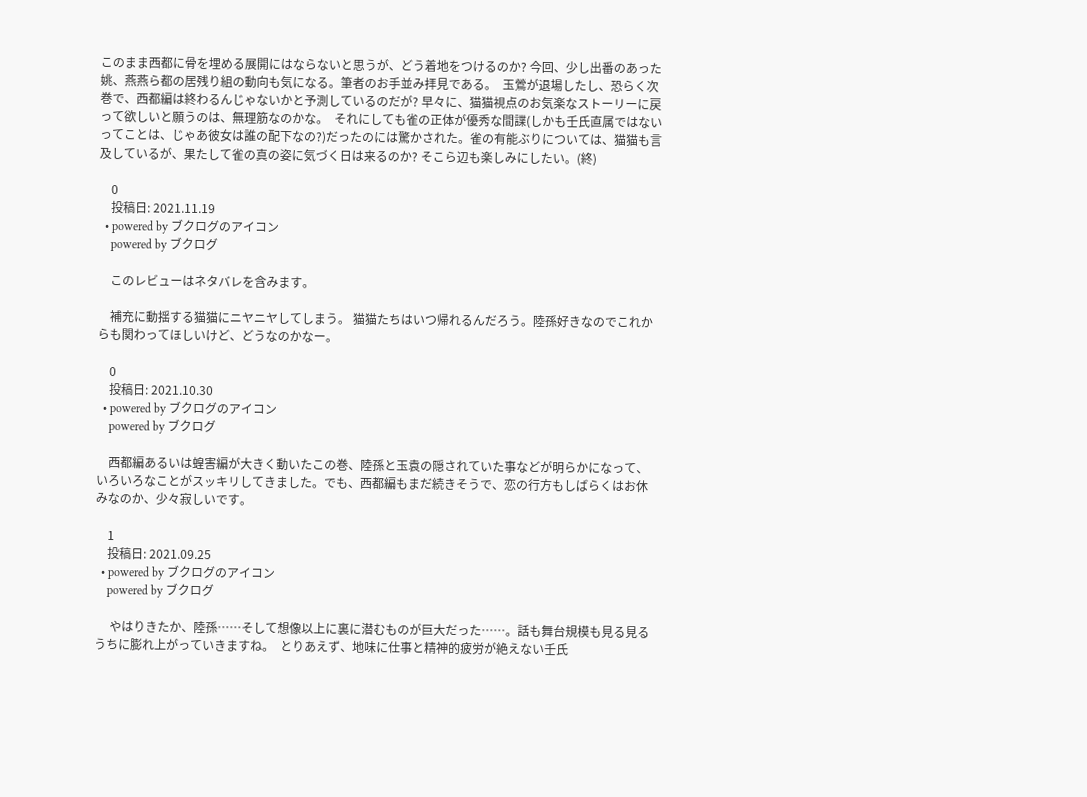このまま西都に骨を埋める展開にはならないと思うが、どう着地をつけるのか? 今回、少し出番のあった姚、燕燕ら都の居残り組の動向も気になる。筆者のお手並み拝見である。  玉鶯が退場したし、恐らく次巻で、西都編は終わるんじゃないかと予測しているのだが? 早々に、猫猫視点のお気楽なストーリーに戻って欲しいと願うのは、無理筋なのかな。  それにしても雀の正体が優秀な間諜(しかも壬氏直属ではないってことは、じゃあ彼女は誰の配下なの?)だったのには驚かされた。雀の有能ぶりについては、猫猫も言及しているが、果たして雀の真の姿に気づく日は来るのか? そこら辺も楽しみにしたい。(終)

    0
    投稿日: 2021.11.19
  • powered by ブクログのアイコン
    powered by ブクログ

    このレビューはネタバレを含みます。

    補充に動揺する猫猫にニヤニヤしてしまう。 猫猫たちはいつ帰れるんだろう。陸孫好きなのでこれからも関わってほしいけど、どうなのかなー。

    0
    投稿日: 2021.10.30
  • powered by ブクログのアイコン
    powered by ブクログ

    西都編あるいは蝗害編が大きく動いたこの巻、陸孫と玉袁の隠されていた事などが明らかになって、いろいろなことがスッキリしてきました。でも、西都編もまだ続きそうで、恋の行方もしばらくはお休みなのか、少々寂しいです。

    1
    投稿日: 2021.09.25
  • powered by ブクログのアイコン
    powered by ブクログ

     やはりきたか、陸孫……そして想像以上に裏に潜むものが巨大だった……。話も舞台規模も見る見るうちに膨れ上がっていきますね。  とりあえず、地味に仕事と精神的疲労が絶えない壬氏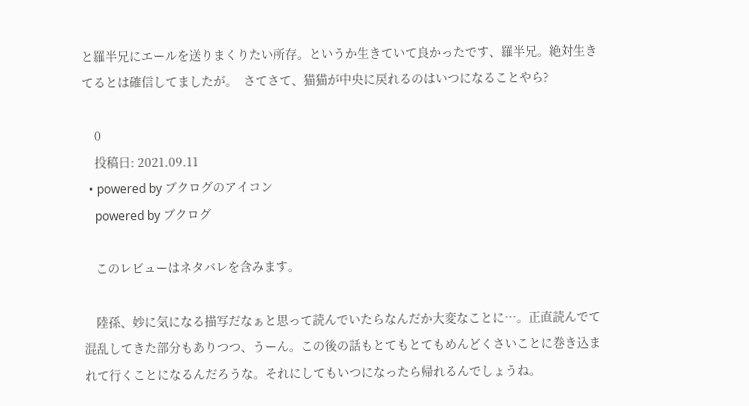と羅半兄にエールを送りまくりたい所存。というか生きていて良かったです、羅半兄。絶対生きてるとは確信してましたが。  さてさて、猫猫が中央に戻れるのはいつになることやら?

    0
    投稿日: 2021.09.11
  • powered by ブクログのアイコン
    powered by ブクログ

    このレビューはネタバレを含みます。

    陸孫、妙に気になる描写だなぁと思って読んでいたらなんだか大変なことに…。正直読んでて混乱してきた部分もありつつ、うーん。この後の話もとてもとてもめんどくさいことに巻き込まれて行くことになるんだろうな。それにしてもいつになったら帰れるんでしょうね。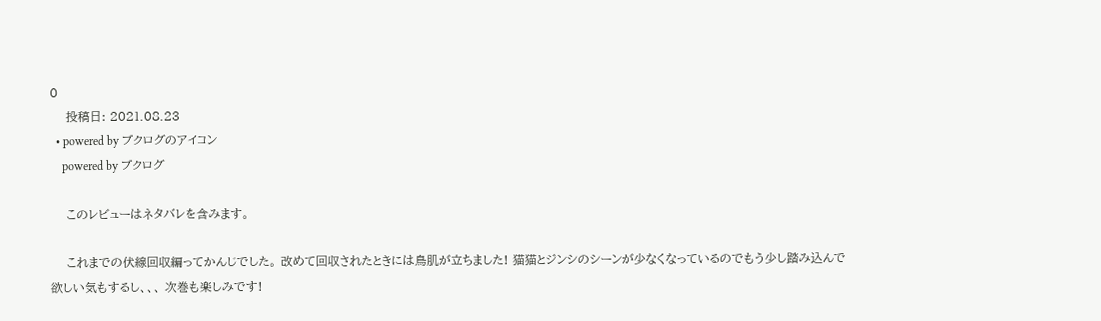0
    投稿日: 2021.08.23
  • powered by ブクログのアイコン
    powered by ブクログ

    このレビューはネタバレを含みます。

    これまでの伏線回収編ってかんじでした。 改めて回収されたときには鳥肌が立ちました! 猫猫とジンシのシーンが少なくなっているのでもう少し踏み込んで欲しい気もするし、、、 次巻も楽しみです!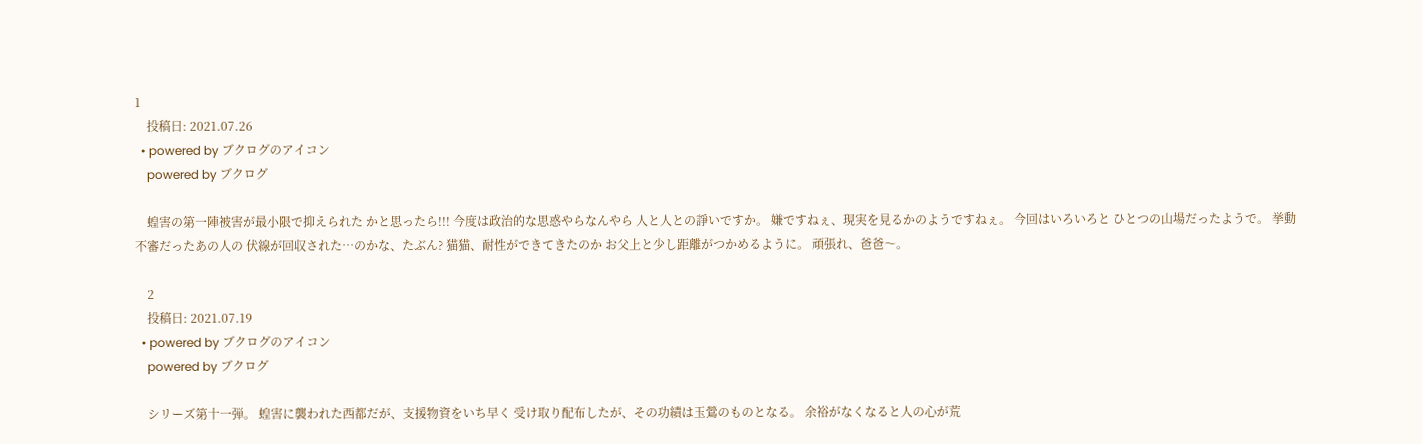1
    投稿日: 2021.07.26
  • powered by ブクログのアイコン
    powered by ブクログ

    蝗害の第一陣被害が最小限で抑えられた かと思ったら!!! 今度は政治的な思惑やらなんやら 人と人との諍いですか。 嫌ですねぇ、現実を見るかのようですねぇ。 今回はいろいろと ひとつの山場だったようで。 挙動不審だったあの人の 伏線が回収された…のかな、たぶん? 猫猫、耐性ができてきたのか お父上と少し距離がつかめるように。 頑張れ、爸爸〜。

    2
    投稿日: 2021.07.19
  • powered by ブクログのアイコン
    powered by ブクログ

    シリーズ第十一弾。 蝗害に襲われた西都だが、支援物資をいち早く 受け取り配布したが、その功績は玉鶯のものとなる。 余裕がなくなると人の心が荒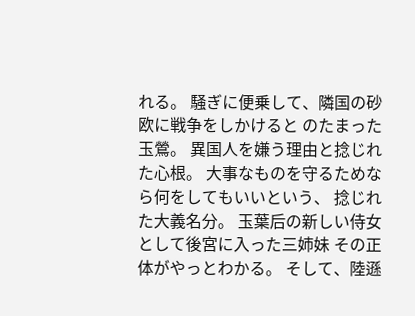れる。 騒ぎに便乗して、隣国の砂欧に戦争をしかけると のたまった玉鶯。 異国人を嫌う理由と捻じれた心根。 大事なものを守るためなら何をしてもいいという、 捻じれた大義名分。 玉葉后の新しい侍女として後宮に入った三姉妹 その正体がやっとわかる。 そして、陸遜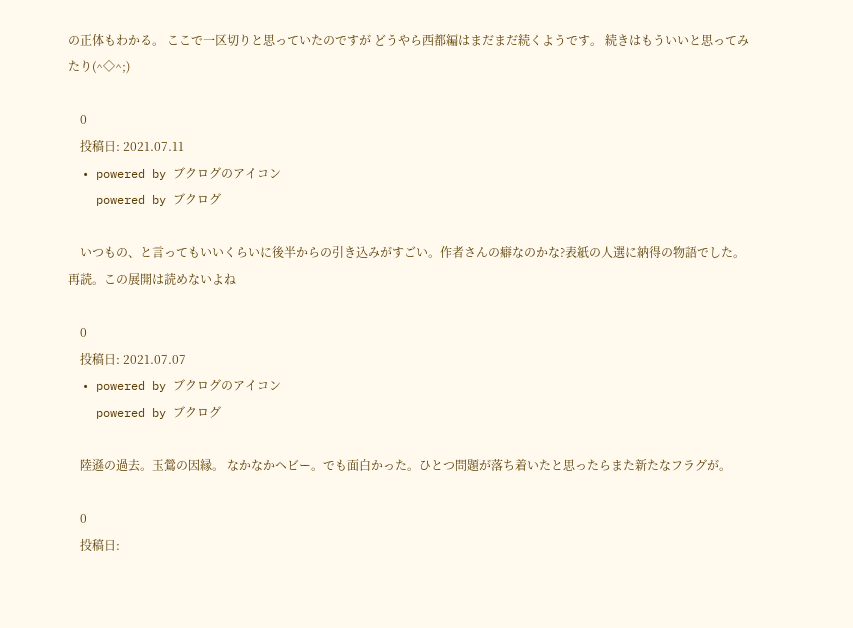の正体もわかる。 ここで一区切りと思っていたのですが どうやら西都編はまだまだ続くようです。 続きはもういいと思ってみたり(^◇^;)

    0
    投稿日: 2021.07.11
  • powered by ブクログのアイコン
    powered by ブクログ

    いつもの、と言ってもいいくらいに後半からの引き込みがすごい。作者さんの癖なのかな?表紙の人選に納得の物語でした。 再読。この展開は読めないよね

    0
    投稿日: 2021.07.07
  • powered by ブクログのアイコン
    powered by ブクログ

    陸遜の過去。玉鶯の因縁。 なかなかヘビー。でも面白かった。ひとつ問題が落ち着いたと思ったらまた新たなフラグが。

    0
    投稿日: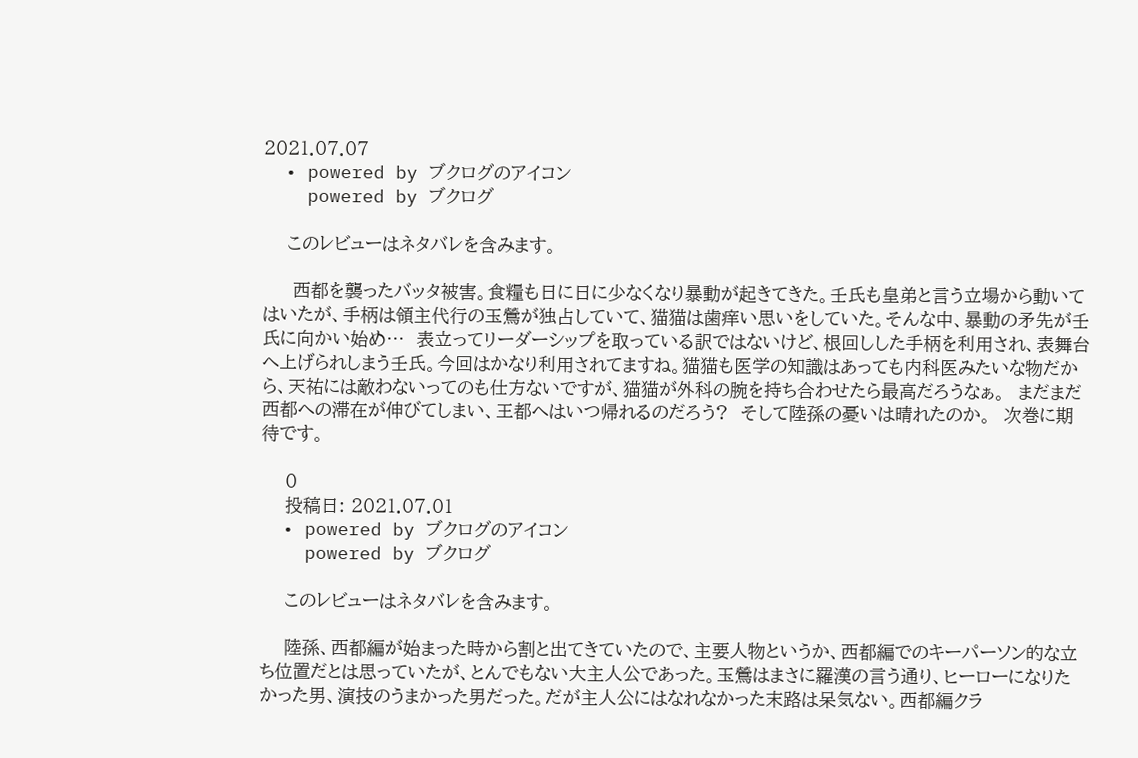2021.07.07
  • powered by ブクログのアイコン
    powered by ブクログ

    このレビューはネタバレを含みます。

     西都を襲ったバッタ被害。食糧も日に日に少なくなり暴動が起きてきた。壬氏も皇弟と言う立場から動いてはいたが、手柄は領主代行の玉鶯が独占していて、猫猫は歯痒い思いをしていた。そんな中、暴動の矛先が壬氏に向かい始め…  表立ってリーダーシップを取っている訳ではないけど、根回しした手柄を利用され、表舞台へ上げられしまう壬氏。今回はかなり利用されてますね。猫猫も医学の知識はあっても内科医みたいな物だから、天祐には敵わないってのも仕方ないですが、猫猫が外科の腕を持ち合わせたら最高だろうなぁ。  まだまだ西都への滞在が伸びてしまい、王都へはいつ帰れるのだろう?  そして陸孫の憂いは晴れたのか。  次巻に期待です。

    0
    投稿日: 2021.07.01
  • powered by ブクログのアイコン
    powered by ブクログ

    このレビューはネタバレを含みます。

    陸孫、西都編が始まった時から割と出てきていたので、主要人物というか、西都編でのキーパーソン的な立ち位置だとは思っていたが、とんでもない大主人公であった。玉鶯はまさに羅漢の言う通り、ヒーローになりたかった男、演技のうまかった男だった。だが主人公にはなれなかった末路は呆気ない。西都編クラ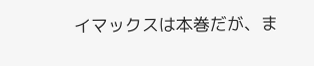イマックスは本巻だが、ま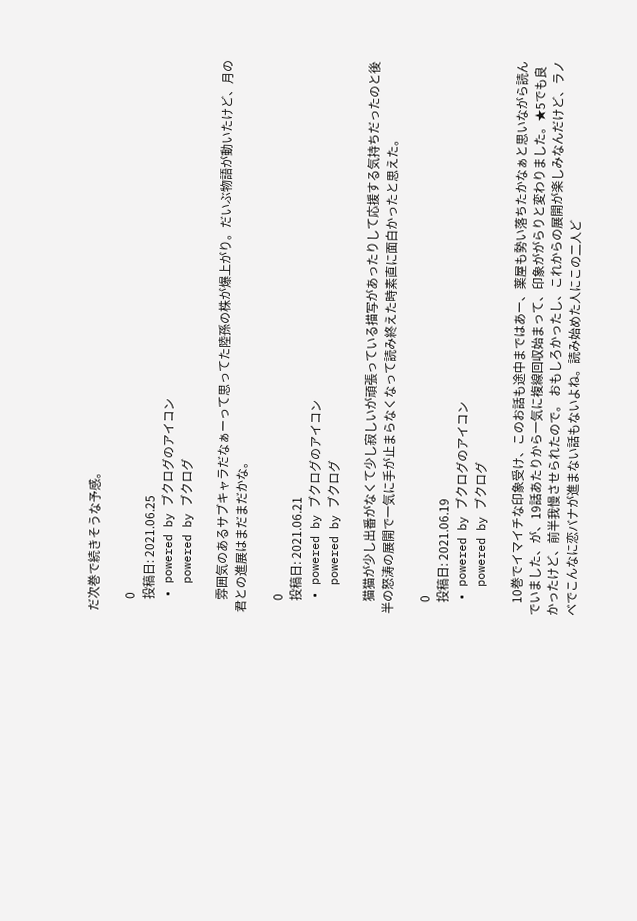だ次巻で続きそうな予感。

    0
    投稿日: 2021.06.25
  • powered by ブクログのアイコン
    powered by ブクログ

    雰囲気のあるサブキャラだなぁーって思ってた陸孫の株が爆上がり。だいぶ物語が動いたけど、月の君との進展はまだまだかな。

    0
    投稿日: 2021.06.21
  • powered by ブクログのアイコン
    powered by ブクログ

    猫猫が少し出番がなくて少し寂しいが頑張っている描写があったりして応援する気持ちだったのと後半の怒涛の展開で一気に手が止まらなくなって読み終えた時素直に面白かったと思えた。

    0
    投稿日: 2021.06.19
  • powered by ブクログのアイコン
    powered by ブクログ

    10巻でイマイチな印象受け、このお話も途中まではあー、薬屋も勢い落ちたかなぁと思いながら読んでいました、が、19話あたりから一気に複線回収始まって、印象ががらりと変わりました。★5でも良かったけど、前半我慢させられたので。 おもしろかったし、これからの展開が楽しみなんだけど、ラノベでこんなに恋バナが進まない話もないよね。読み始めた人にこの二人ど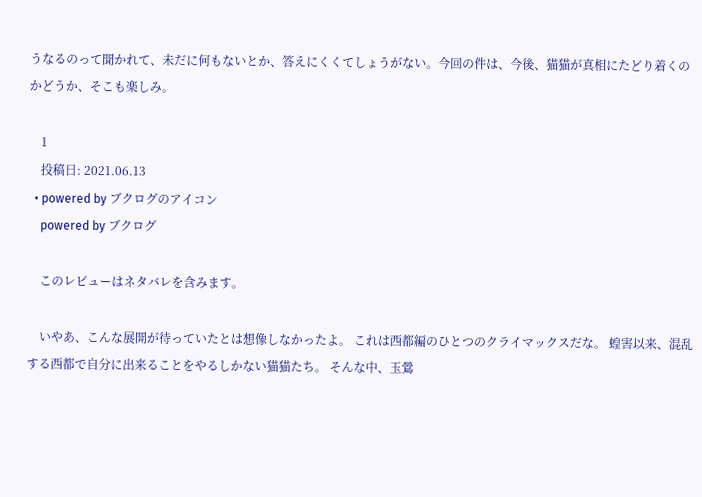うなるのって聞かれて、未だに何もないとか、答えにくくてしょうがない。今回の件は、今後、猫猫が真相にたどり着くのかどうか、そこも楽しみ。

    1
    投稿日: 2021.06.13
  • powered by ブクログのアイコン
    powered by ブクログ

    このレビューはネタバレを含みます。

    いやあ、こんな展開が待っていたとは想像しなかったよ。 これは西都編のひとつのクライマックスだな。 蝗害以来、混乱する西都で自分に出来ることをやるしかない猫猫たち。 そんな中、玉鶯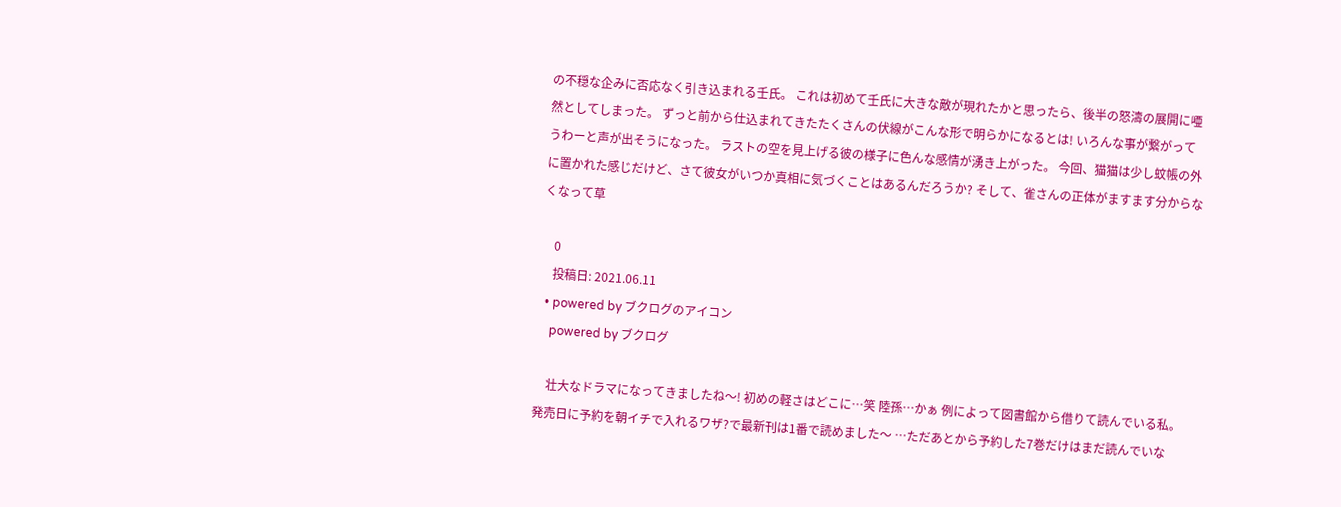の不穏な企みに否応なく引き込まれる壬氏。 これは初めて壬氏に大きな敵が現れたかと思ったら、後半の怒濤の展開に唖然としてしまった。 ずっと前から仕込まれてきたたくさんの伏線がこんな形で明らかになるとは! いろんな事が繋がってうわーと声が出そうになった。 ラストの空を見上げる彼の様子に色んな感情が湧き上がった。 今回、猫猫は少し蚊帳の外に置かれた感じだけど、さて彼女がいつか真相に気づくことはあるんだろうか? そして、雀さんの正体がますます分からなくなって草

    0
    投稿日: 2021.06.11
  • powered by ブクログのアイコン
    powered by ブクログ

    壮大なドラマになってきましたね〜! 初めの軽さはどこに…笑 陸孫…かぁ 例によって図書館から借りて読んでいる私。 発売日に予約を朝イチで入れるワザ?で最新刊は1番で読めました〜 …ただあとから予約した7巻だけはまだ読んでいな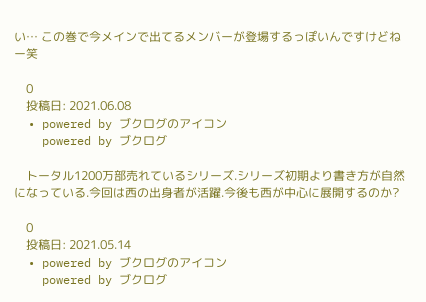い… この巻で今メインで出てるメンバーが登場するっぽいんですけどねー笑

    0
    投稿日: 2021.06.08
  • powered by ブクログのアイコン
    powered by ブクログ

    トータル1200万部売れているシリーズ.シリーズ初期より書き方が自然になっている.今回は西の出身者が活躍.今後も西が中心に展開するのか?

    0
    投稿日: 2021.05.14
  • powered by ブクログのアイコン
    powered by ブクログ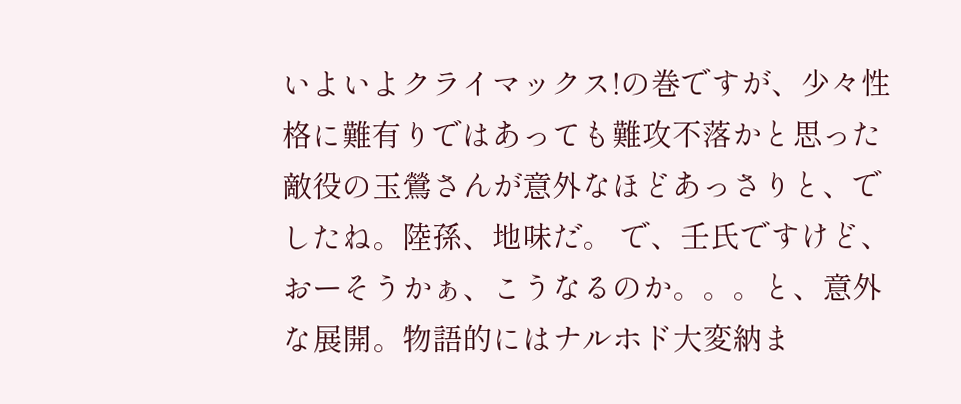いよいよクライマックス!の巻ですが、少々性格に難有りではあっても難攻不落かと思った敵役の玉鶯さんが意外なほどあっさりと、でしたね。陸孫、地味だ。 で、壬氏ですけど、おーそうかぁ、こうなるのか。。。と、意外な展開。物語的にはナルホド大変納ま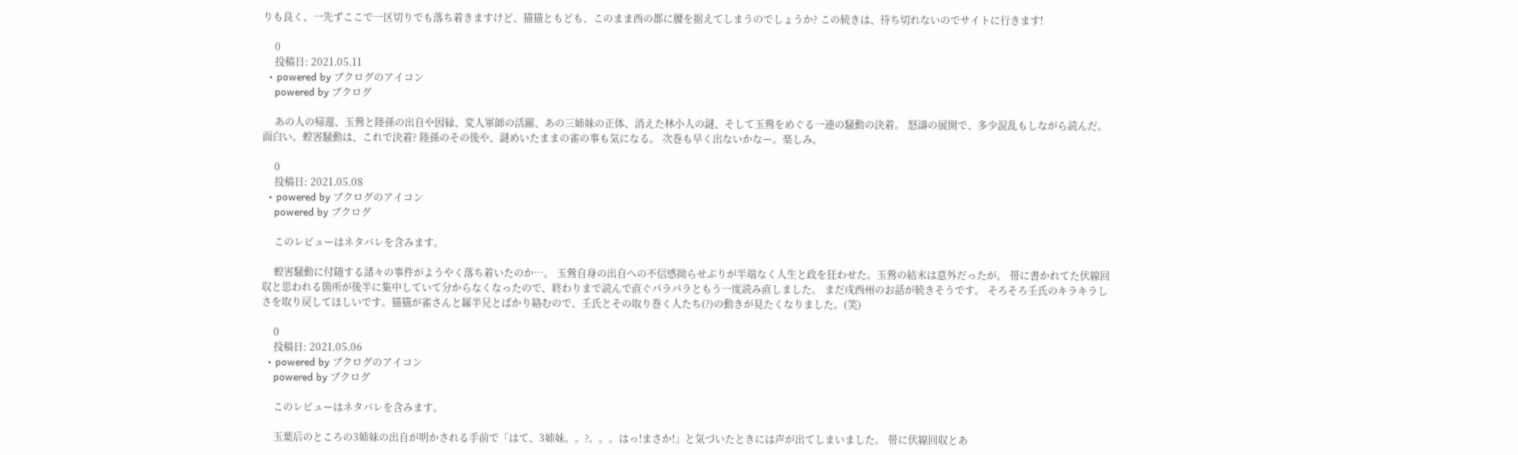りも良く、一先ずここで一区切りでも落ち着きますけど、猫猫ともども、このまま西の都に腰を据えてしまうのでしょうか? この続きは、待ち切れないのでサイトに行きます!

    0
    投稿日: 2021.05.11
  • powered by ブクログのアイコン
    powered by ブクログ

    あの人の帰還、玉鶯と陸孫の出自や因縁、変人軍師の活躍、あの三姉妹の正体、消えた林小人の謎、そして玉鶯をめぐる一連の騒動の決着。 怒濤の展開で、多少混乱もしながら読んだ。 面白い。蝗害騒動は、これで決着? 陸孫のその後や、謎めいたままの雀の事も気になる。 次巻も早く出ないかなー。楽しみ。

    0
    投稿日: 2021.05.08
  • powered by ブクログのアイコン
    powered by ブクログ

    このレビューはネタバレを含みます。

    蝗害騒動に付随する諸々の事件がようやく落ち着いたのか…。 玉鶯自身の出自への不信感拗らせぶりが半端なく人生と政を狂わせた。玉鶯の結末は意外だったが。 帯に書かれてた伏線回収と思われる箇所が後半に集中していて分からなくなったので、終わりまで読んで直ぐパラパラともう一度読み直しました。 まだ戌西州のお話が続きそうです。 そろそろ壬氏のキラキラしさを取り戻してほしいです。猫猫が雀さんと羅半兄とばかり絡むので、壬氏とその取り巻く人たち(?)の動きが見たくなりました。(笑)

    0
    投稿日: 2021.05.06
  • powered by ブクログのアイコン
    powered by ブクログ

    このレビューはネタバレを含みます。

    玉葉后のところの3姉妹の出自が明かされる手前で「はて、3姉妹。。?。。。はっ!まさか!」と気づいたときには声が出てしまいました。 帯に伏線回収とあ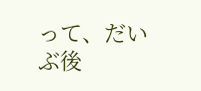って、だいぶ後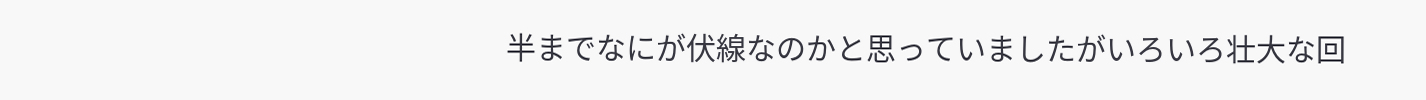半までなにが伏線なのかと思っていましたがいろいろ壮大な回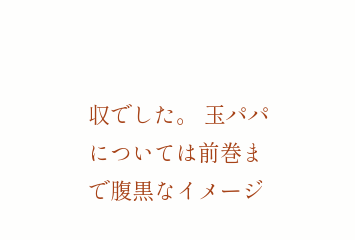収でした。 玉パパについては前巻まで腹黒なイメージ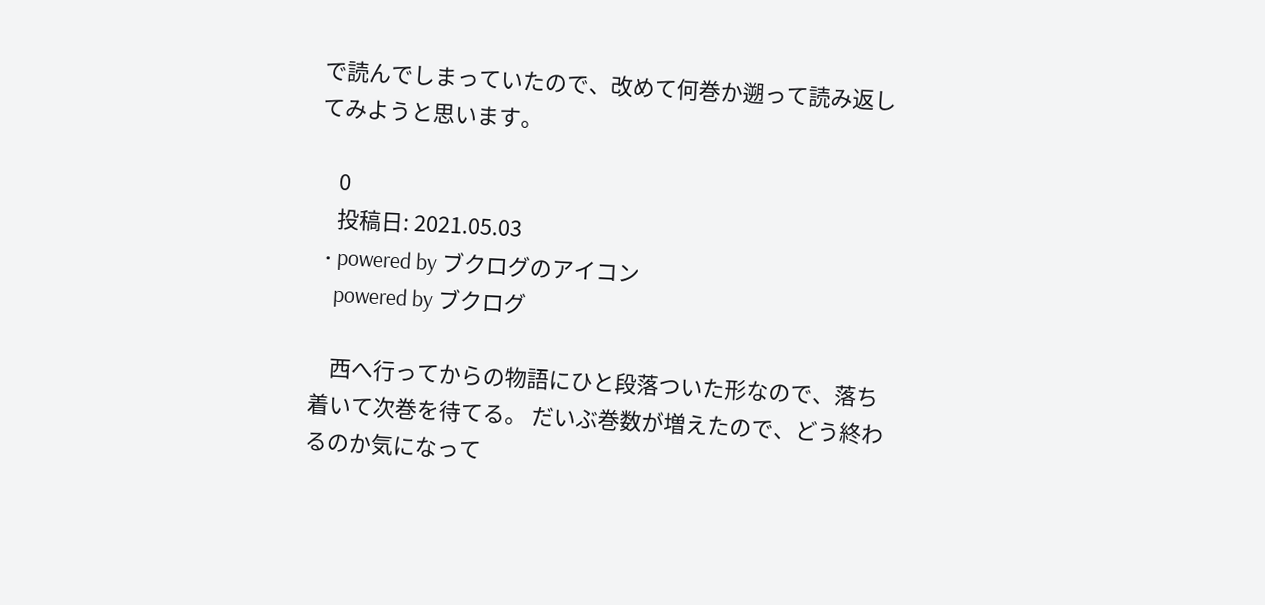で読んでしまっていたので、改めて何巻か遡って読み返してみようと思います。

    0
    投稿日: 2021.05.03
  • powered by ブクログのアイコン
    powered by ブクログ

    西へ行ってからの物語にひと段落ついた形なので、落ち着いて次巻を待てる。 だいぶ巻数が増えたので、どう終わるのか気になって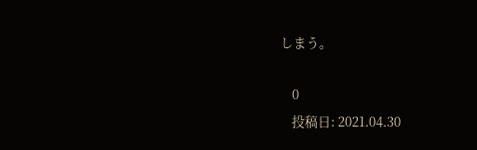しまう。

    0
    投稿日: 2021.04.30